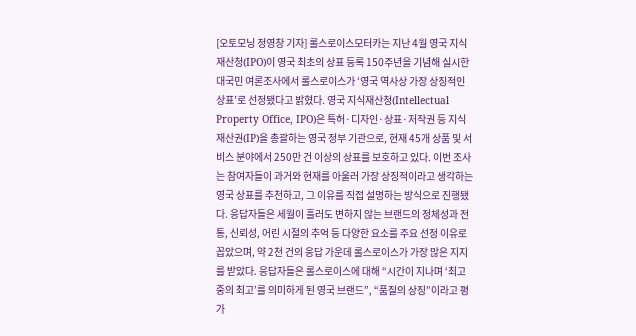[오토모닝 정영창 기자] 롤스로이스모터카는 지난 4월 영국 지식재산청(IPO)이 영국 최초의 상표 등록 150주년을 기념해 실시한 대국민 여론조사에서 롤스로이스가 ‘영국 역사상 가장 상징적인 상표’로 선정됐다고 밝혔다. 영국 지식재산청(Intellectual Property Office, IPO)은 특허·디자인·상표·저작권 등 지식재산권(IP)을 총괄하는 영국 정부 기관으로, 현재 45개 상품 및 서비스 분야에서 250만 건 이상의 상표를 보호하고 있다. 이번 조사는 참여자들이 과거와 현재를 아울러 가장 상징적이라고 생각하는 영국 상표를 추천하고, 그 이유를 직접 설명하는 방식으로 진행됐다. 응답자들은 세월이 흘러도 변하지 않는 브랜드의 정체성과 전통, 신뢰성, 어린 시절의 추억 등 다양한 요소를 주요 선정 이유로 꼽았으며, 약 2천 건의 응답 가운데 롤스로이스가 가장 많은 지지를 받았다. 응답자들은 롤스로이스에 대해 “시간이 지나며 ‘최고 중의 최고’를 의미하게 된 영국 브랜드”, “품질의 상징”이라고 평가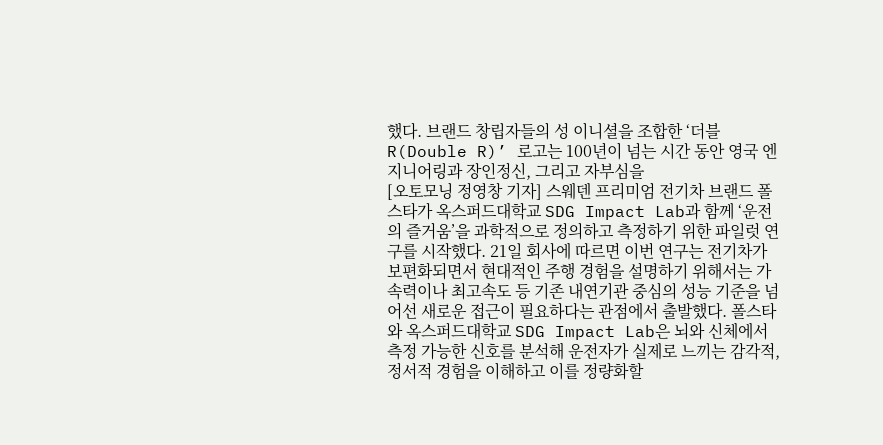했다. 브랜드 창립자들의 성 이니셜을 조합한 ‘더블 R(Double R)’ 로고는 100년이 넘는 시간 동안 영국 엔지니어링과 장인정신, 그리고 자부심을
[오토모닝 정영창 기자] 스웨덴 프리미엄 전기차 브랜드 폴스타가 옥스퍼드대학교 SDG Impact Lab과 함께 ‘운전의 즐거움’을 과학적으로 정의하고 측정하기 위한 파일럿 연구를 시작했다. 21일 회사에 따르면 이번 연구는 전기차가 보편화되면서 현대적인 주행 경험을 설명하기 위해서는 가속력이나 최고속도 등 기존 내연기관 중심의 성능 기준을 넘어선 새로운 접근이 필요하다는 관점에서 출발했다. 폴스타와 옥스퍼드대학교 SDG Impact Lab은 뇌와 신체에서 측정 가능한 신호를 분석해 운전자가 실제로 느끼는 감각적, 정서적 경험을 이해하고 이를 정량화할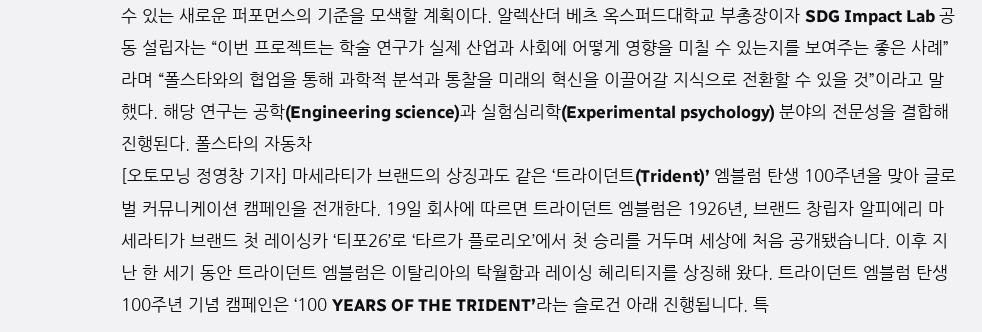수 있는 새로운 퍼포먼스의 기준을 모색할 계획이다. 알렉산더 베츠 옥스퍼드대학교 부총장이자 SDG Impact Lab 공동 설립자는 “이번 프로젝트는 학술 연구가 실제 산업과 사회에 어떻게 영향을 미칠 수 있는지를 보여주는 좋은 사례”라며 “폴스타와의 협업을 통해 과학적 분석과 통찰을 미래의 혁신을 이끌어갈 지식으로 전환할 수 있을 것”이라고 말했다. 해당 연구는 공학(Engineering science)과 실험심리학(Experimental psychology) 분야의 전문성을 결합해 진행된다. 폴스타의 자동차
[오토모닝 정영창 기자] 마세라티가 브랜드의 상징과도 같은 ‘트라이던트(Trident)’ 엠블럼 탄생 100주년을 맞아 글로벌 커뮤니케이션 캠페인을 전개한다. 19일 회사에 따르면 트라이던트 엠블럼은 1926년, 브랜드 창립자 알피에리 마세라티가 브랜드 첫 레이싱카 ‘티포26’로 ‘타르가 플로리오’에서 첫 승리를 거두며 세상에 처음 공개됐습니다. 이후 지난 한 세기 동안 트라이던트 엠블럼은 이탈리아의 탁월함과 레이싱 헤리티지를 상징해 왔다. 트라이던트 엠블럼 탄생 100주년 기념 캠페인은 ‘100 YEARS OF THE TRIDENT’라는 슬로건 아래 진행됩니다. 특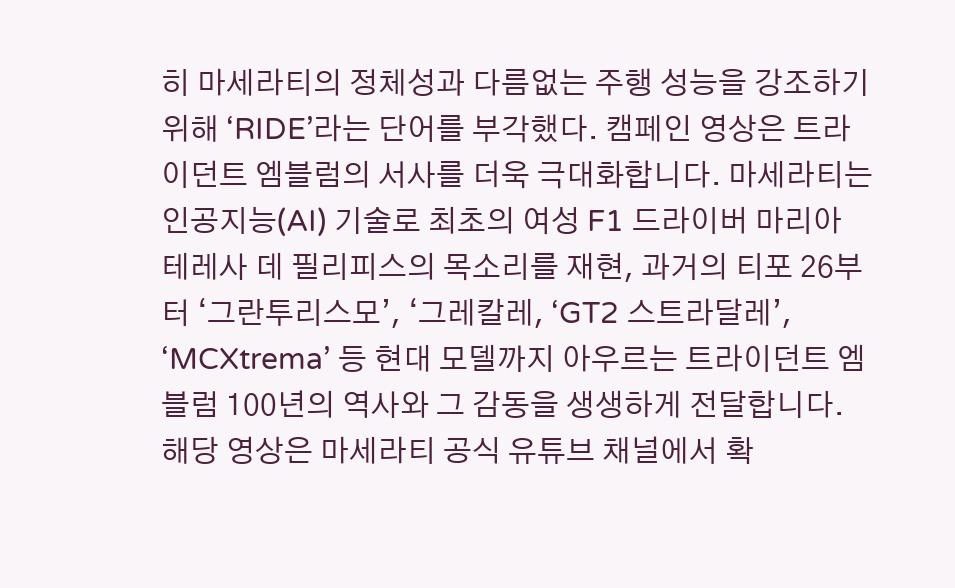히 마세라티의 정체성과 다름없는 주행 성능을 강조하기 위해 ‘RIDE’라는 단어를 부각했다. 캠페인 영상은 트라이던트 엠블럼의 서사를 더욱 극대화합니다. 마세라티는 인공지능(AI) 기술로 최초의 여성 F1 드라이버 마리아 테레사 데 필리피스의 목소리를 재현, 과거의 티포 26부터 ‘그란투리스모’, ‘그레칼레, ‘GT2 스트라달레’, ‘MCXtrema’ 등 현대 모델까지 아우르는 트라이던트 엠블럼 100년의 역사와 그 감동을 생생하게 전달합니다. 해당 영상은 마세라티 공식 유튜브 채널에서 확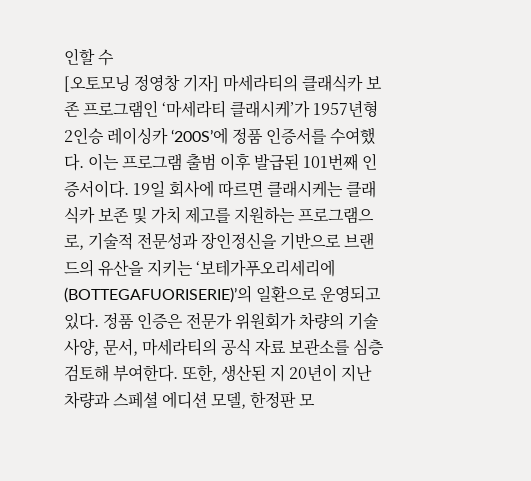인할 수
[오토모닝 정영창 기자] 마세라티의 클래식카 보존 프로그램인 ‘마세라티 클래시케’가 1957년형 2인승 레이싱카 ‘200S’에 정품 인증서를 수여했다. 이는 프로그램 출범 이후 발급된 101번째 인증서이다. 19일 회사에 따르면 클래시케는 클래식카 보존 및 가치 제고를 지원하는 프로그램으로, 기술적 전문성과 장인정신을 기반으로 브랜드의 유산을 지키는 ‘보테가푸오리세리에(BOTTEGAFUORISERIE)’의 일환으로 운영되고 있다. 정품 인증은 전문가 위원회가 차량의 기술 사양, 문서, 마세라티의 공식 자료 보관소를 심층 검토해 부여한다. 또한, 생산된 지 20년이 지난 차량과 스페셜 에디션 모델, 한정판 모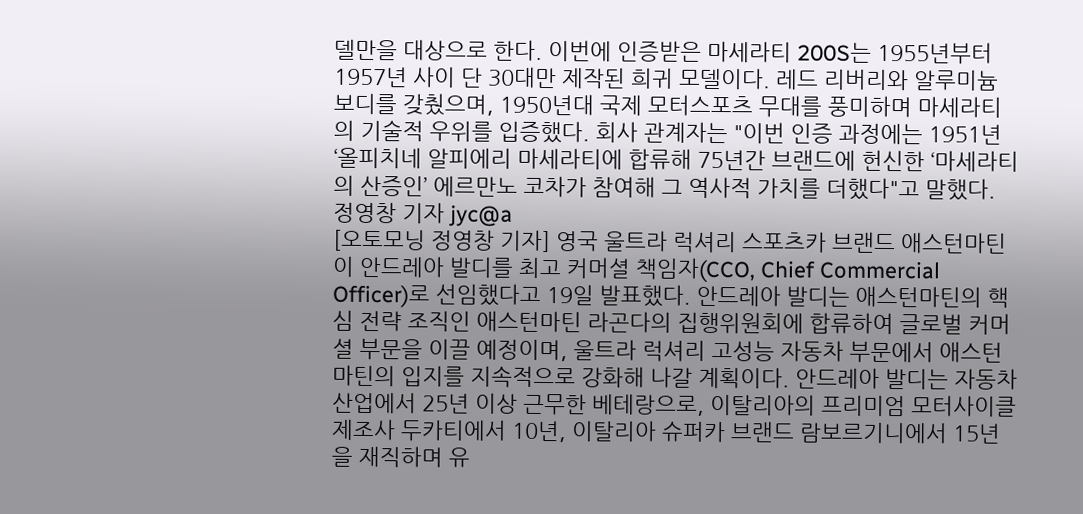델만을 대상으로 한다. 이번에 인증받은 마세라티 200S는 1955년부터 1957년 사이 단 30대만 제작된 희귀 모델이다. 레드 리버리와 알루미늄 보디를 갖췄으며, 1950년대 국제 모터스포츠 무대를 풍미하며 마세라티의 기술적 우위를 입증했다. 회사 관계자는 "이번 인증 과정에는 1951년 ‘올피치네 알피에리 마세라티에 합류해 75년간 브랜드에 헌신한 ‘마세라티의 산증인’ 에르만노 코차가 참여해 그 역사적 가치를 더했다"고 말했다. 정영창 기자 jyc@a
[오토모닝 정영창 기자] 영국 울트라 럭셔리 스포츠카 브랜드 애스턴마틴이 안드레아 발디를 최고 커머셜 책임자(CCO, Chief Commercial Officer)로 선임했다고 19일 발표했다. 안드레아 발디는 애스턴마틴의 핵심 전략 조직인 애스턴마틴 라곤다의 집행위원회에 합류하여 글로벌 커머셜 부문을 이끌 예정이며, 울트라 럭셔리 고성능 자동차 부문에서 애스턴마틴의 입지를 지속적으로 강화해 나갈 계획이다. 안드레아 발디는 자동차 산업에서 25년 이상 근무한 베테랑으로, 이탈리아의 프리미엄 모터사이클 제조사 두카티에서 10년, 이탈리아 슈퍼카 브랜드 람보르기니에서 15년을 재직하며 유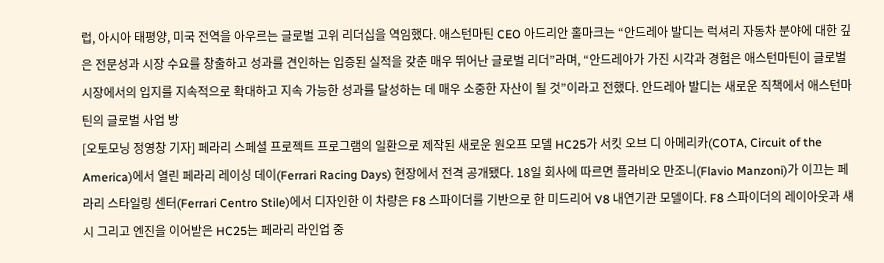럽, 아시아 태평양, 미국 전역을 아우르는 글로벌 고위 리더십을 역임했다. 애스턴마틴 CEO 아드리안 홀마크는 “안드레아 발디는 럭셔리 자동차 분야에 대한 깊은 전문성과 시장 수요를 창출하고 성과를 견인하는 입증된 실적을 갖춘 매우 뛰어난 글로벌 리더”라며, “안드레아가 가진 시각과 경험은 애스턴마틴이 글로벌 시장에서의 입지를 지속적으로 확대하고 지속 가능한 성과를 달성하는 데 매우 소중한 자산이 될 것”이라고 전했다. 안드레아 발디는 새로운 직책에서 애스턴마틴의 글로벌 사업 방
[오토모닝 정영창 기자] 페라리 스페셜 프로젝트 프로그램의 일환으로 제작된 새로운 원오프 모델 HC25가 서킷 오브 디 아메리카(COTA, Circuit of the America)에서 열린 페라리 레이싱 데이(Ferrari Racing Days) 현장에서 전격 공개됐다. 18일 회사에 따르면 플라비오 만조니(Flavio Manzoni)가 이끄는 페라리 스타일링 센터(Ferrari Centro Stile)에서 디자인한 이 차량은 F8 스파이더를 기반으로 한 미드리어 V8 내연기관 모델이다. F8 스파이더의 레이아웃과 섀시 그리고 엔진을 이어받은 HC25는 페라리 라인업 중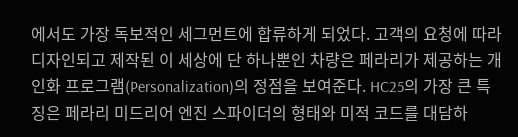에서도 가장 독보적인 세그먼트에 합류하게 되었다. 고객의 요청에 따라 디자인되고 제작된 이 세상에 단 하나뿐인 차량은 페라리가 제공하는 개인화 프로그램(Personalization)의 정점을 보여준다. HC25의 가장 큰 특징은 페라리 미드리어 엔진 스파이더의 형태와 미적 코드를 대담하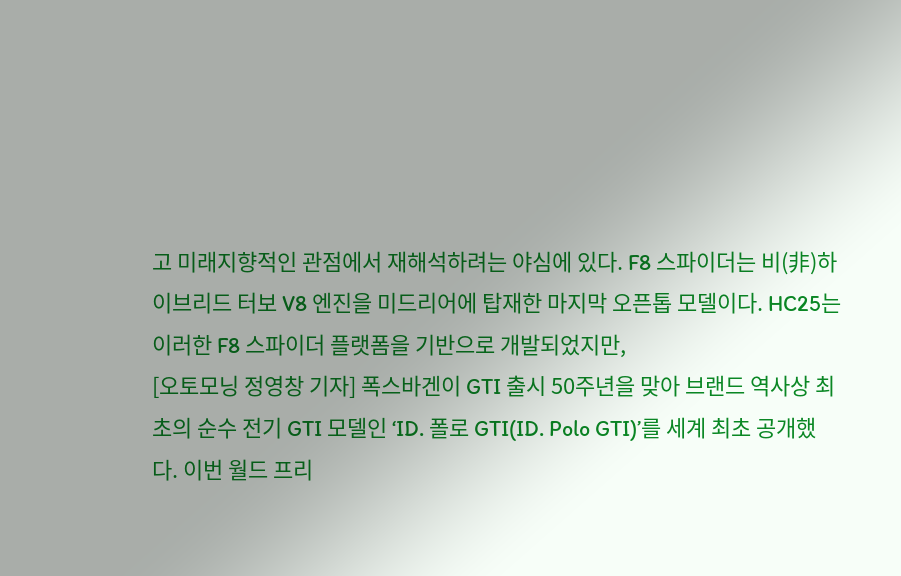고 미래지향적인 관점에서 재해석하려는 야심에 있다. F8 스파이더는 비(非)하이브리드 터보 V8 엔진을 미드리어에 탑재한 마지막 오픈톱 모델이다. HC25는 이러한 F8 스파이더 플랫폼을 기반으로 개발되었지만,
[오토모닝 정영창 기자] 폭스바겐이 GTI 출시 50주년을 맞아 브랜드 역사상 최초의 순수 전기 GTI 모델인 ‘ID. 폴로 GTI(ID. Polo GTI)’를 세계 최초 공개했다. 이번 월드 프리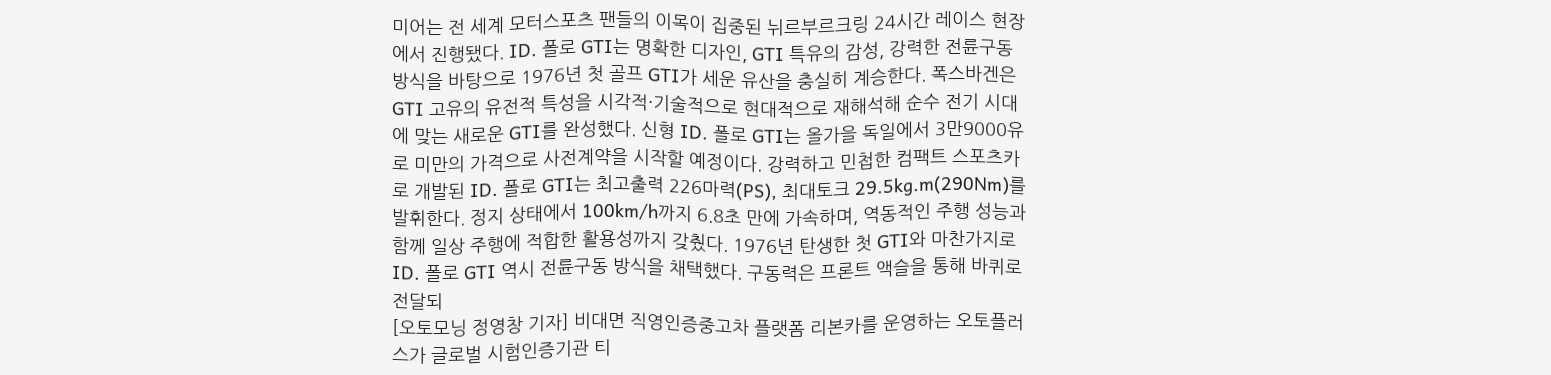미어는 전 세계 모터스포츠 팬들의 이목이 집중된 뉘르부르크링 24시간 레이스 현장에서 진행됐다. ID. 폴로 GTI는 명확한 디자인, GTI 특유의 감성, 강력한 전륜구동 방식을 바탕으로 1976년 첫 골프 GTI가 세운 유산을 충실히 계승한다. 폭스바겐은 GTI 고유의 유전적 특성을 시각적·기술적으로 현대적으로 재해석해 순수 전기 시대에 맞는 새로운 GTI를 완성했다. 신형 ID. 폴로 GTI는 올가을 독일에서 3만9000유로 미만의 가격으로 사전계약을 시작할 예정이다. 강력하고 민첩한 컴팩트 스포츠카로 개발된 ID. 폴로 GTI는 최고출력 226마력(PS), 최대토크 29.5kg.m(290Nm)를 발휘한다. 정지 상태에서 100km/h까지 6.8초 만에 가속하며, 역동적인 주행 성능과 함께 일상 주행에 적합한 활용성까지 갖췄다. 1976년 탄생한 첫 GTI와 마찬가지로 ID. 폴로 GTI 역시 전륜구동 방식을 채택했다. 구동력은 프론트 액슬을 통해 바퀴로 전달되
[오토모닝 정영창 기자] 비대면 직영인증중고차 플랫폼 리본카를 운영하는 오토플러스가 글로벌 시험인증기관 티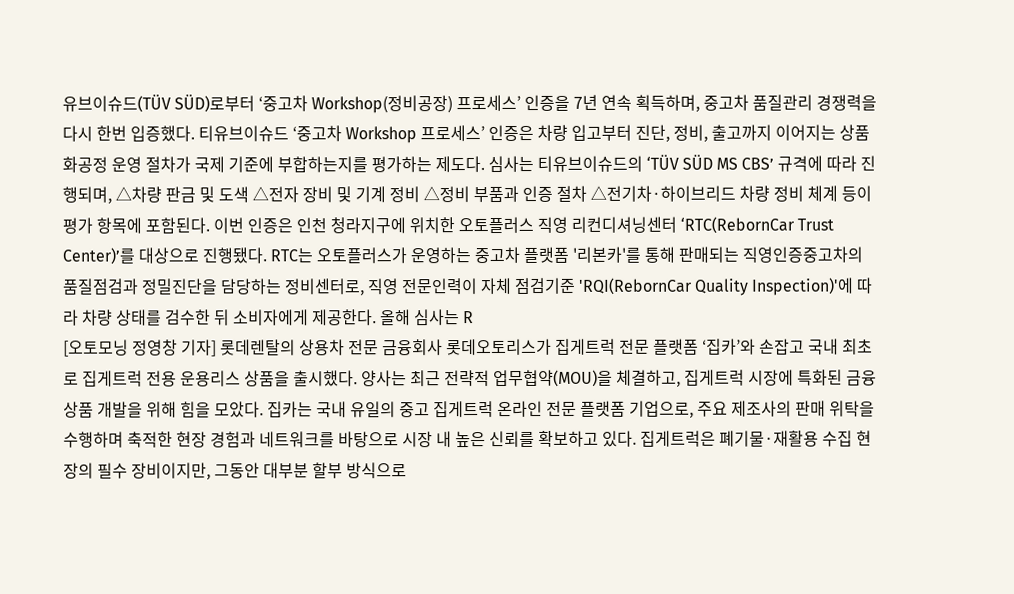유브이슈드(TÜV SÜD)로부터 ‘중고차 Workshop(정비공장) 프로세스’ 인증을 7년 연속 획득하며, 중고차 품질관리 경쟁력을 다시 한번 입증했다. 티유브이슈드 ‘중고차 Workshop 프로세스’ 인증은 차량 입고부터 진단, 정비, 출고까지 이어지는 상품화공정 운영 절차가 국제 기준에 부합하는지를 평가하는 제도다. 심사는 티유브이슈드의 ‘TÜV SÜD MS CBS’ 규격에 따라 진행되며, △차량 판금 및 도색 △전자 장비 및 기계 정비 △정비 부품과 인증 절차 △전기차·하이브리드 차량 정비 체계 등이 평가 항목에 포함된다. 이번 인증은 인천 청라지구에 위치한 오토플러스 직영 리컨디셔닝센터 ‘RTC(RebornCar Trust Center)’를 대상으로 진행됐다. RTC는 오토플러스가 운영하는 중고차 플랫폼 '리본카'를 통해 판매되는 직영인증중고차의 품질점검과 정밀진단을 담당하는 정비센터로, 직영 전문인력이 자체 점검기준 'RQI(RebornCar Quality Inspection)'에 따라 차량 상태를 검수한 뒤 소비자에게 제공한다. 올해 심사는 R
[오토모닝 정영창 기자] 롯데렌탈의 상용차 전문 금융회사 롯데오토리스가 집게트럭 전문 플랫폼 ‘집카’와 손잡고 국내 최초로 집게트럭 전용 운용리스 상품을 출시했다. 양사는 최근 전략적 업무협약(MOU)을 체결하고, 집게트럭 시장에 특화된 금융 상품 개발을 위해 힘을 모았다. 집카는 국내 유일의 중고 집게트럭 온라인 전문 플랫폼 기업으로, 주요 제조사의 판매 위탁을 수행하며 축적한 현장 경험과 네트워크를 바탕으로 시장 내 높은 신뢰를 확보하고 있다. 집게트럭은 폐기물·재활용 수집 현장의 필수 장비이지만, 그동안 대부분 할부 방식으로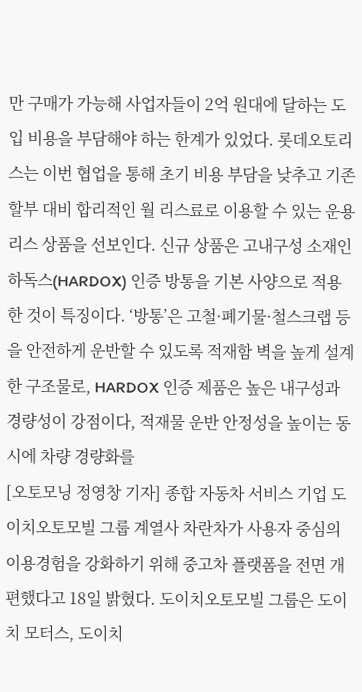만 구매가 가능해 사업자들이 2억 원대에 달하는 도입 비용을 부담해야 하는 한계가 있었다. 롯데오토리스는 이번 협업을 통해 초기 비용 부담을 낮추고 기존 할부 대비 합리적인 월 리스료로 이용할 수 있는 운용리스 상품을 선보인다. 신규 상품은 고내구성 소재인 하독스(HARDOX) 인증 방통을 기본 사양으로 적용한 것이 특징이다. ‘방통’은 고철·폐기물·철스크랩 등을 안전하게 운반할 수 있도록 적재함 벽을 높게 설계한 구조물로, HARDOX 인증 제품은 높은 내구성과 경량성이 강점이다, 적재물 운반 안정성을 높이는 동시에 차량 경량화를
[오토모닝 정영창 기자] 종합 자동차 서비스 기업 도이치오토모빌 그룹 계열사 차란차가 사용자 중심의 이용경험을 강화하기 위해 중고차 플랫폼을 전면 개편했다고 18일 밝혔다. 도이치오토모빌 그룹은 도이치 모터스, 도이치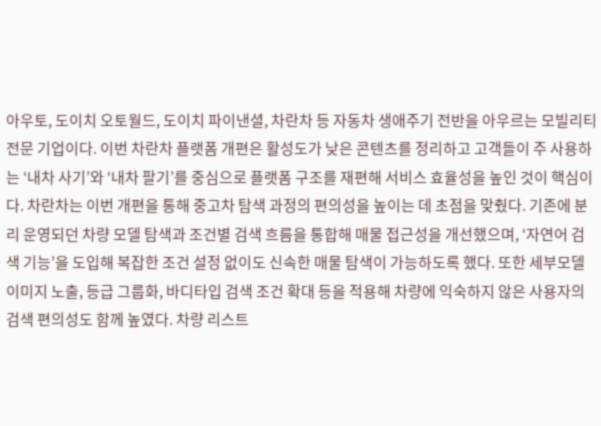아우토, 도이치 오토월드, 도이치 파이낸셜, 차란차 등 자동차 생애주기 전반을 아우르는 모빌리티 전문 기업이다. 이번 차란차 플랫폼 개편은 활성도가 낮은 콘텐츠를 정리하고 고객들이 주 사용하는 ‘내차 사기’와 ‘내차 팔기’를 중심으로 플랫폼 구조를 재편해 서비스 효율성을 높인 것이 핵심이다. 차란차는 이번 개편을 통해 중고차 탐색 과정의 편의성을 높이는 데 초점을 맞췄다. 기존에 분리 운영되던 차량 모델 탐색과 조건별 검색 흐름을 통합해 매물 접근성을 개선했으며, ‘자연어 검색 기능’을 도입해 복잡한 조건 설정 없이도 신속한 매물 탐색이 가능하도록 했다. 또한 세부모델 이미지 노출, 등급 그룹화, 바디타입 검색 조건 확대 등을 적용해 차량에 익숙하지 않은 사용자의 검색 편의성도 함께 높였다. 차량 리스트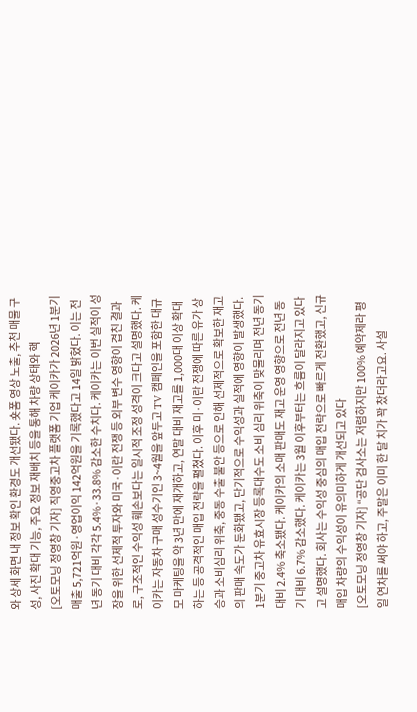와 상세 화면 내 정보 확인 환경도 개선됐다. 숏폼 영상 노출, 추천 매물 구성, 사진 확대 기능, 주요 정보 재배치 등을 통해 차량 상태와 핵
[오토모닝 정영창 기자] 직영중고차 플랫폼 기업 케이카가 2026년 1분기 매출 5,721억원·영업이익 142억원을 기록했다고 14일 밝혔다. 이는 전년 동기 대비 각각 5.4%·33.8% 감소한 수치다. 케이카는 이번 실적이 성장을 위한 선제적 투자와 미국·이란 전쟁 등 외부 변수 영향이 겹친 결과로, 구조적인 수익성 훼손보다는 일시적 조정 성격이 크다고 설명했다. 케이카는 자동차 구매 성수기인 3~4월을 앞두고 TV 캠페인을 포함한 대규모 마케팅을 약 3년 만에 재개하고, 연말 대비 재고를 1,000대 이상 확대하는 등 공격적인 매입 전략을 펼쳤다. 이후 미·이란 전쟁에 따른 유가 상승과 소비심리 위축, 중동 수출 불안 등으로 인해 선제적으로 확보한 재고의 판매 속도가 둔화됐고, 단기적으로 수익성과 실적에 영향이 발생했다. 1분기 중고차 유효시장 등록대수도 소비 심리 위축이 맞물리며 전년 동기 대비 2.4% 축소됐다. 케이카의 소매 판매도 재고 운영 영향으로 전년 동기 대비 6.7% 감소했다. 케이카는 3월 이후부터는 흐름이 달라지고 있다고 설명했다. 회사는 수익성 중심의 매입 전략으로 빠르게 전환했고, 신규 매입 차량의 수익성이 유의미하게 개선되고 있다
[오토모닝 정영창 기자] “공단 검사소는 저렴하지만 100% 예약제라 평일 연차를 써야 하고, 주말은 이미 한 달 치가 꽉 찼더라고요. 사설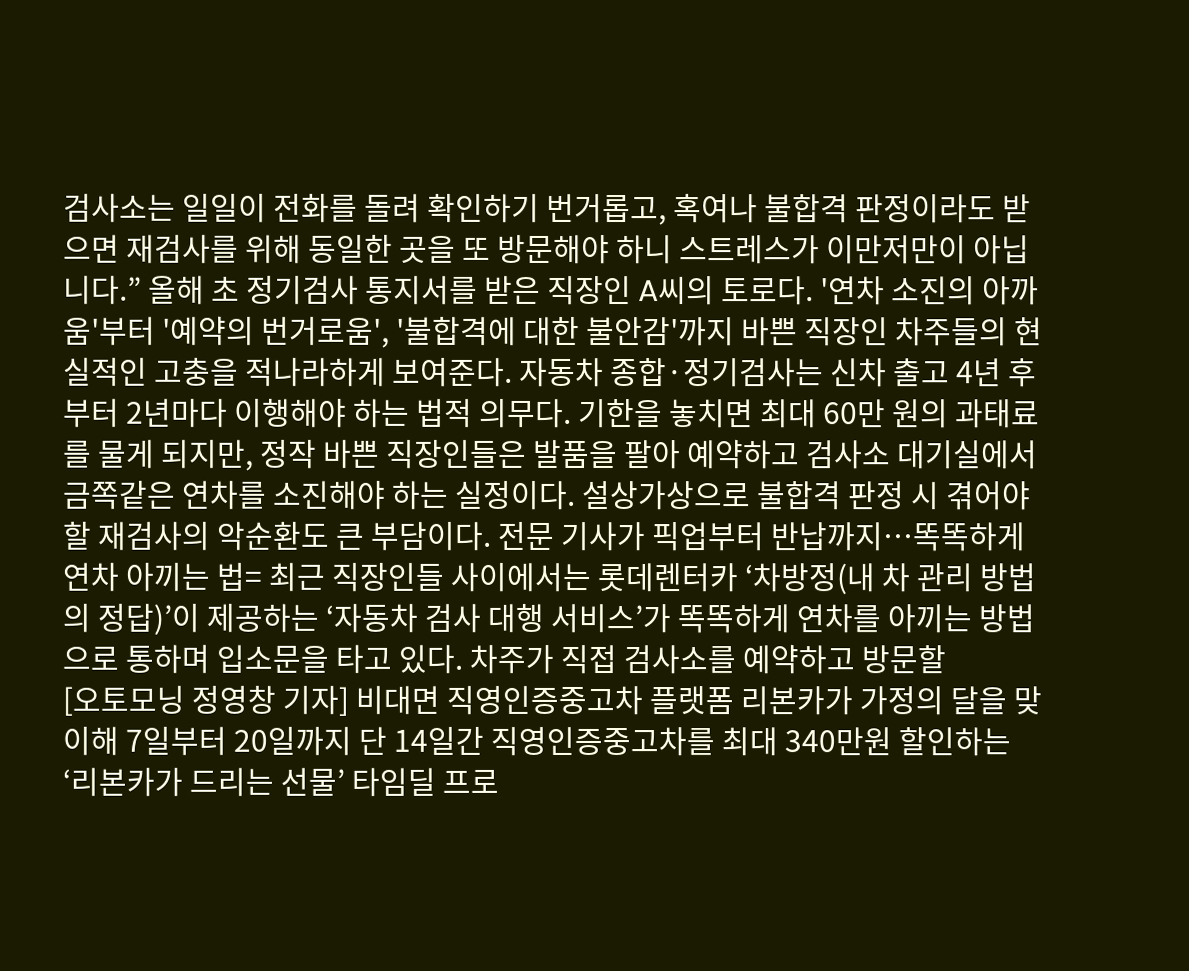검사소는 일일이 전화를 돌려 확인하기 번거롭고, 혹여나 불합격 판정이라도 받으면 재검사를 위해 동일한 곳을 또 방문해야 하니 스트레스가 이만저만이 아닙니다.” 올해 초 정기검사 통지서를 받은 직장인 A씨의 토로다. '연차 소진의 아까움'부터 '예약의 번거로움', '불합격에 대한 불안감'까지 바쁜 직장인 차주들의 현실적인 고충을 적나라하게 보여준다. 자동차 종합·정기검사는 신차 출고 4년 후부터 2년마다 이행해야 하는 법적 의무다. 기한을 놓치면 최대 60만 원의 과태료를 물게 되지만, 정작 바쁜 직장인들은 발품을 팔아 예약하고 검사소 대기실에서 금쪽같은 연차를 소진해야 하는 실정이다. 설상가상으로 불합격 판정 시 겪어야 할 재검사의 악순환도 큰 부담이다. 전문 기사가 픽업부터 반납까지…똑똑하게 연차 아끼는 법= 최근 직장인들 사이에서는 롯데렌터카 ‘차방정(내 차 관리 방법의 정답)’이 제공하는 ‘자동차 검사 대행 서비스’가 똑똑하게 연차를 아끼는 방법으로 통하며 입소문을 타고 있다. 차주가 직접 검사소를 예약하고 방문할
[오토모닝 정영창 기자] 비대면 직영인증중고차 플랫폼 리본카가 가정의 달을 맞이해 7일부터 20일까지 단 14일간 직영인증중고차를 최대 340만원 할인하는 ‘리본카가 드리는 선물’ 타임딜 프로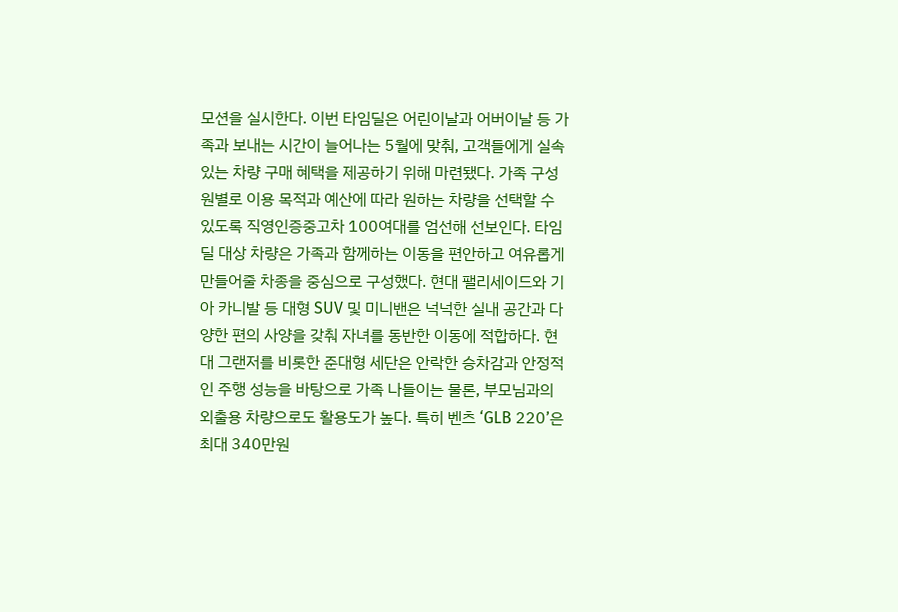모션을 실시한다. 이번 타임딜은 어린이날과 어버이날 등 가족과 보내는 시간이 늘어나는 5월에 맞춰, 고객들에게 실속 있는 차량 구매 혜택을 제공하기 위해 마련됐다. 가족 구성원별로 이용 목적과 예산에 따라 원하는 차량을 선택할 수 있도록 직영인증중고차 100여대를 엄선해 선보인다. 타임딜 대상 차량은 가족과 함께하는 이동을 편안하고 여유롭게 만들어줄 차종을 중심으로 구성했다. 현대 팰리세이드와 기아 카니발 등 대형 SUV 및 미니밴은 넉넉한 실내 공간과 다양한 편의 사양을 갖춰 자녀를 동반한 이동에 적합하다. 현대 그랜저를 비롯한 준대형 세단은 안락한 승차감과 안정적인 주행 성능을 바탕으로 가족 나들이는 물론, 부모님과의 외출용 차량으로도 활용도가 높다. 특히 벤츠 ‘GLB 220’은 최대 340만원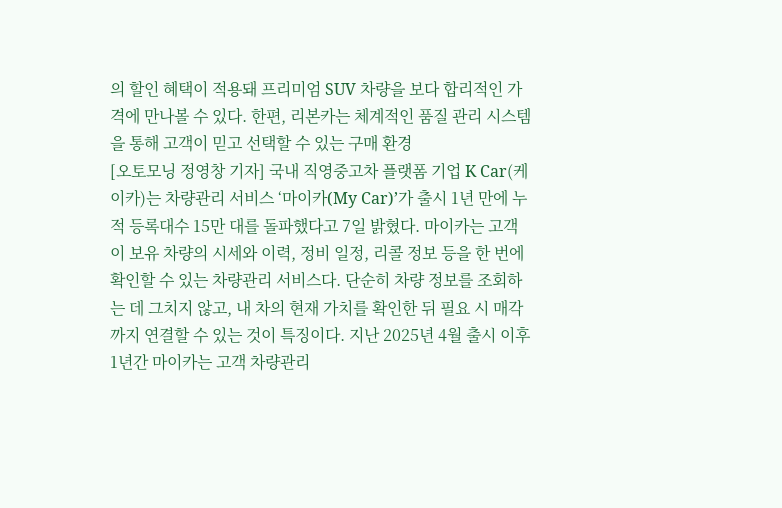의 할인 혜택이 적용돼 프리미엄 SUV 차량을 보다 합리적인 가격에 만나볼 수 있다. 한편, 리본카는 체계적인 품질 관리 시스템을 통해 고객이 믿고 선택할 수 있는 구매 환경
[오토모닝 정영창 기자] 국내 직영중고차 플랫폼 기업 K Car(케이카)는 차량관리 서비스 ‘마이카(My Car)’가 출시 1년 만에 누적 등록대수 15만 대를 돌파했다고 7일 밝혔다. 마이카는 고객이 보유 차량의 시세와 이력, 정비 일정, 리콜 정보 등을 한 번에 확인할 수 있는 차량관리 서비스다. 단순히 차량 정보를 조회하는 데 그치지 않고, 내 차의 현재 가치를 확인한 뒤 필요 시 매각까지 연결할 수 있는 것이 특징이다. 지난 2025년 4월 출시 이후 1년간 마이카는 고객 차량관리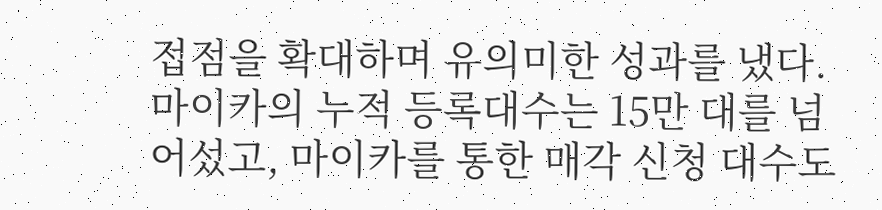접점을 확대하며 유의미한 성과를 냈다. 마이카의 누적 등록대수는 15만 대를 넘어섰고, 마이카를 통한 매각 신청 대수도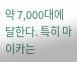약 7,000대에 달한다. 특히 마이카는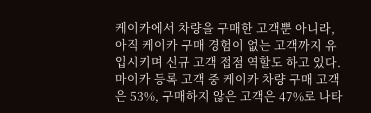케이카에서 차량을 구매한 고객뿐 아니라, 아직 케이카 구매 경험이 없는 고객까지 유입시키며 신규 고객 접점 역할도 하고 있다. 마이카 등록 고객 중 케이카 차량 구매 고객은 53%, 구매하지 않은 고객은 47%로 나타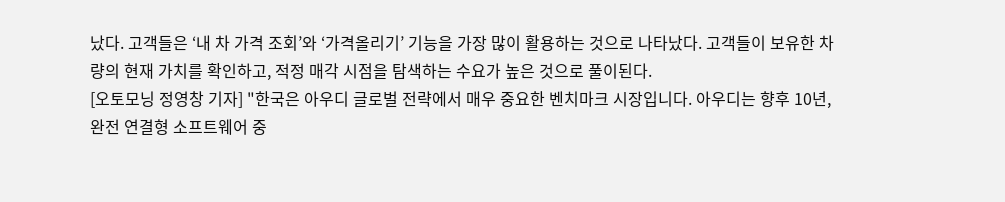났다. 고객들은 ‘내 차 가격 조회’와 ‘가격올리기’ 기능을 가장 많이 활용하는 것으로 나타났다. 고객들이 보유한 차량의 현재 가치를 확인하고, 적정 매각 시점을 탐색하는 수요가 높은 것으로 풀이된다.
[오토모닝 정영창 기자] "한국은 아우디 글로벌 전략에서 매우 중요한 벤치마크 시장입니다. 아우디는 향후 10년, 완전 연결형 소프트웨어 중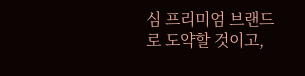심 프리미엄 브랜드로 도약할 것이고,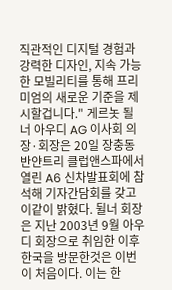직관적인 디지털 경험과 강력한 디자인, 지속 가능한 모빌리티를 통해 프리미엄의 새로운 기준을 제시할겁니다." 게르놋 될너 아우디 AG 이사회 의장·회장은 20일 장충동 반얀트리 클럽앤스파에서 열린 A6 신차발표회에 참석해 기자간담회를 갖고 이같이 밝혔다. 뒬너 회장은 지난 2003년 9월 아우디 회장으로 취임한 이후 한국을 방문한것은 이번이 처음이다. 이는 한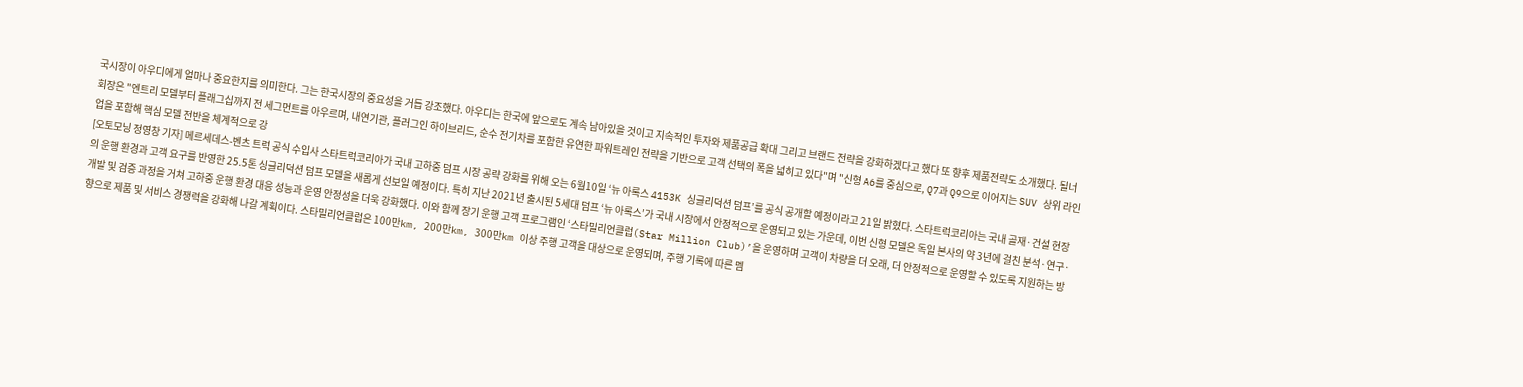국시장이 아우디에게 얼마나 중요한지를 의미한다. 그는 한국시장의 중요성을 거듭 강조했다. 아우디는 한국에 앞으로도 계속 남아있을 것이고 지속적인 투자와 제품공급 확대 그리고 브랜드 전략을 강화하겠다고 했다 또 향후 제품전략도 소개했다. 될너 회장은 "엔트리 모델부터 플래그십까지 전 세그먼트를 아우르며, 내연기관, 플러그인 하이브리드, 순수 전기차를 포함한 유연한 파워트레인 전략을 기반으로 고객 선택의 폭을 넓히고 있다"며 "신형 A6를 중심으로, Q7과 Q9으로 이어지는 SUV 상위 라인업을 포함해 핵심 모델 전반을 체계적으로 강
[오토모닝 정영창 기자] 메르세데스-벤츠 트럭 공식 수입사 스타트럭코리아가 국내 고하중 덤프 시장 공략 강화를 위해 오는 6월10일 ‘뉴 아록스 4153K 싱글리덕션 덤프’를 공식 공개할 예정이라고 21일 밝혔다. 스타트럭코리아는 국내 골재·건설 현장의 운행 환경과 고객 요구를 반영한 25.5톤 싱글리덕션 덤프 모델을 새롭게 선보일 예정이다. 특히 지난 2021년 출시된 5세대 덤프 ‘뉴 아록스’가 국내 시장에서 안정적으로 운영되고 있는 가운데, 이번 신형 모델은 독일 본사의 약 3년에 걸친 분석·연구·개발 및 검증 과정을 거쳐 고하중 운행 환경 대응 성능과 운영 안정성을 더욱 강화했다. 이와 함께 장기 운행 고객 프로그램인 ‘스타밀리언클럽(Star Million Club)’을 운영하며 고객이 차량을 더 오래, 더 안정적으로 운영할 수 있도록 지원하는 방향으로 제품 및 서비스 경쟁력을 강화해 나갈 계획이다. 스타밀리언클럽은 100만km, 200만km, 300만km 이상 주행 고객을 대상으로 운영되며, 주행 기록에 따른 멤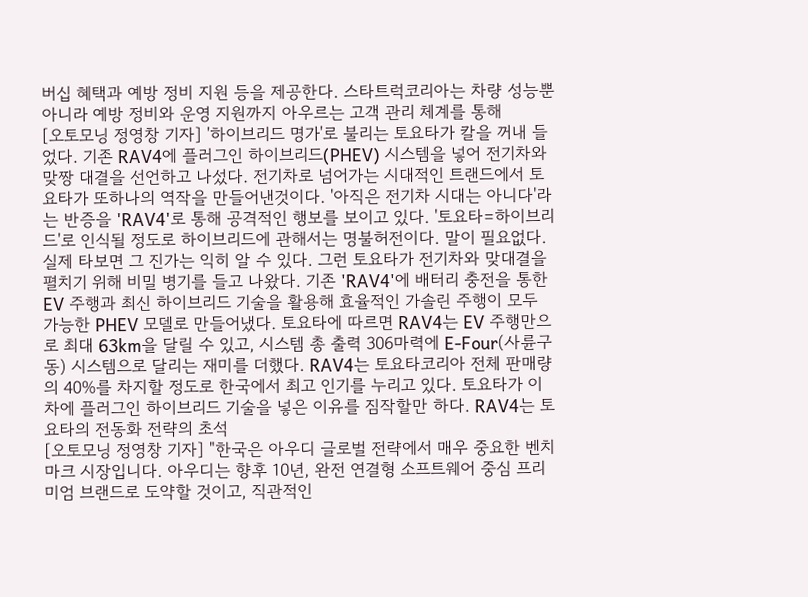버십 혜택과 예방 정비 지원 등을 제공한다. 스타트럭코리아는 차량 성능뿐 아니라 예방 정비와 운영 지원까지 아우르는 고객 관리 체계를 통해
[오토모닝 정영창 기자] '하이브리드 명가'로 불리는 토요타가 칼을 꺼내 들었다. 기존 RAV4에 플러그인 하이브리드(PHEV) 시스템을 넣어 전기차와 맞짱 대결을 선언하고 나섰다. 전기차로 넘어가는 시대적인 트랜드에서 토요타가 또하나의 역작을 만들어낸것이다. '아직은 전기차 시대는 아니다'라는 반증을 'RAV4'로 통해 공격적인 행보를 보이고 있다. '토요타=하이브리드'로 인식될 정도로 하이브리드에 관해서는 명불허전이다. 말이 필요없다. 실제 타보면 그 진가는 익히 알 수 있다. 그런 토요타가 전기차와 맞대결을 펼치기 위해 비밀 병기를 들고 나왔다. 기존 'RAV4'에 배터리 충전을 통한 EV 주행과 최신 하이브리드 기술을 활용해 효율적인 가솔린 주행이 모두 가능한 PHEV 모델로 만들어냈다. 토요타에 따르면 RAV4는 EV 주행만으로 최대 63km을 달릴 수 있고, 시스템 총 출력 306마력에 E-Four(사륜구동) 시스템으로 달리는 재미를 더했다. RAV4는 토요타코리아 전체 판매량의 40%를 차지할 정도로 한국에서 최고 인기를 누리고 있다. 토요타가 이 차에 플러그인 하이브리드 기술을 넣은 이유를 짐작할만 하다. RAV4는 토요타의 전동화 전략의 초석
[오토모닝 정영창 기자] "한국은 아우디 글로벌 전략에서 매우 중요한 벤치마크 시장입니다. 아우디는 향후 10년, 완전 연결형 소프트웨어 중심 프리미엄 브랜드로 도약할 것이고, 직관적인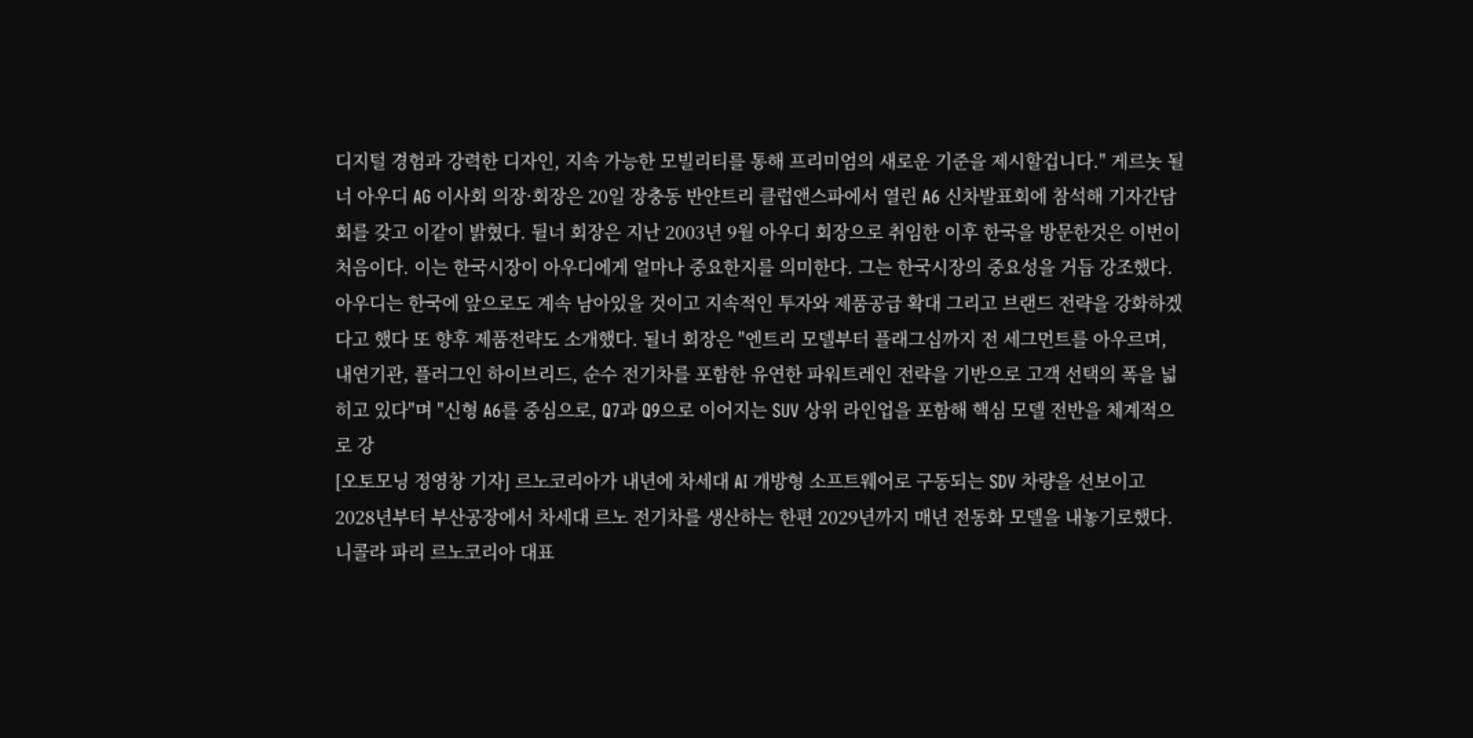디지털 경험과 강력한 디자인, 지속 가능한 모빌리티를 통해 프리미엄의 새로운 기준을 제시할겁니다." 게르놋 될너 아우디 AG 이사회 의장·회장은 20일 장충동 반얀트리 클럽앤스파에서 열린 A6 신차발표회에 참석해 기자간담회를 갖고 이같이 밝혔다. 뒬너 회장은 지난 2003년 9월 아우디 회장으로 취임한 이후 한국을 방문한것은 이번이 처음이다. 이는 한국시장이 아우디에게 얼마나 중요한지를 의미한다. 그는 한국시장의 중요성을 거듭 강조했다. 아우디는 한국에 앞으로도 계속 남아있을 것이고 지속적인 투자와 제품공급 확대 그리고 브랜드 전략을 강화하겠다고 했다 또 향후 제품전략도 소개했다. 될너 회장은 "엔트리 모델부터 플래그십까지 전 세그먼트를 아우르며, 내연기관, 플러그인 하이브리드, 순수 전기차를 포함한 유연한 파워트레인 전략을 기반으로 고객 선택의 폭을 넓히고 있다"며 "신형 A6를 중심으로, Q7과 Q9으로 이어지는 SUV 상위 라인업을 포함해 핵심 모델 전반을 체계적으로 강
[오토모닝 정영창 기자] 르노코리아가 내년에 차세대 AI 개방형 소프트웨어로 구동되는 SDV 차량을 선보이고 2028년부터 부산공장에서 차세대 르노 전기차를 생산하는 한편 2029년까지 매년 전동화 모델을 내놓기로했다. 니콜라 파리 르노코리아 대표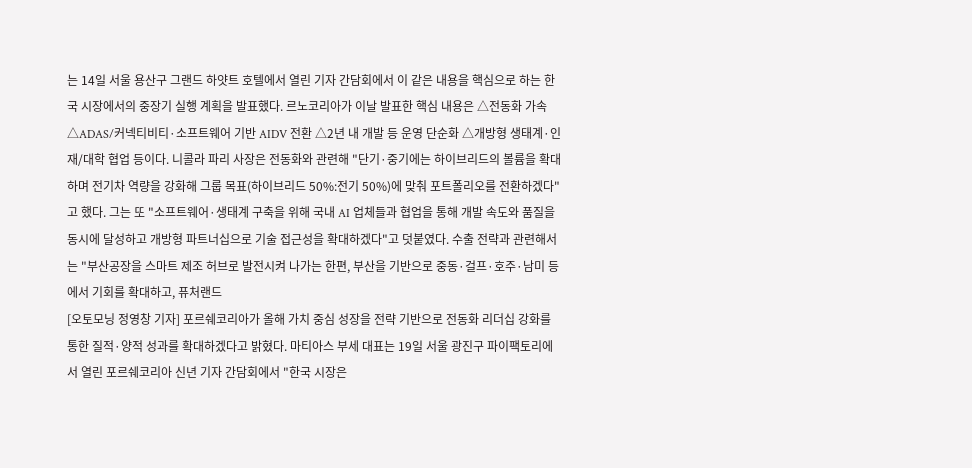는 14일 서울 용산구 그랜드 하얏트 호텔에서 열린 기자 간담회에서 이 같은 내용을 핵심으로 하는 한국 시장에서의 중장기 실행 계획을 발표했다. 르노코리아가 이날 발표한 핵심 내용은 △전동화 가속 △ADAS/커넥티비티·소프트웨어 기반 AIDV 전환 △2년 내 개발 등 운영 단순화 △개방형 생태계·인재/대학 협업 등이다. 니콜라 파리 사장은 전동화와 관련해 "단기·중기에는 하이브리드의 볼륨을 확대하며 전기차 역량을 강화해 그룹 목표(하이브리드 50%:전기 50%)에 맞춰 포트폴리오를 전환하겠다"고 했다. 그는 또 "소프트웨어·생태계 구축을 위해 국내 AI 업체들과 협업을 통해 개발 속도와 품질을 동시에 달성하고 개방형 파트너십으로 기술 접근성을 확대하겠다"고 덧붙였다. 수출 전략과 관련해서는 "부산공장을 스마트 제조 허브로 발전시켜 나가는 한편, 부산을 기반으로 중동·걸프·호주·남미 등에서 기회를 확대하고, 퓨처랜드
[오토모닝 정영창 기자] 포르쉐코리아가 올해 가치 중심 성장을 전략 기반으로 전동화 리더십 강화를 통한 질적·양적 성과를 확대하겠다고 밝혔다. 마티아스 부세 대표는 19일 서울 광진구 파이팩토리에서 열린 포르쉐코리아 신년 기자 간담회에서 "한국 시장은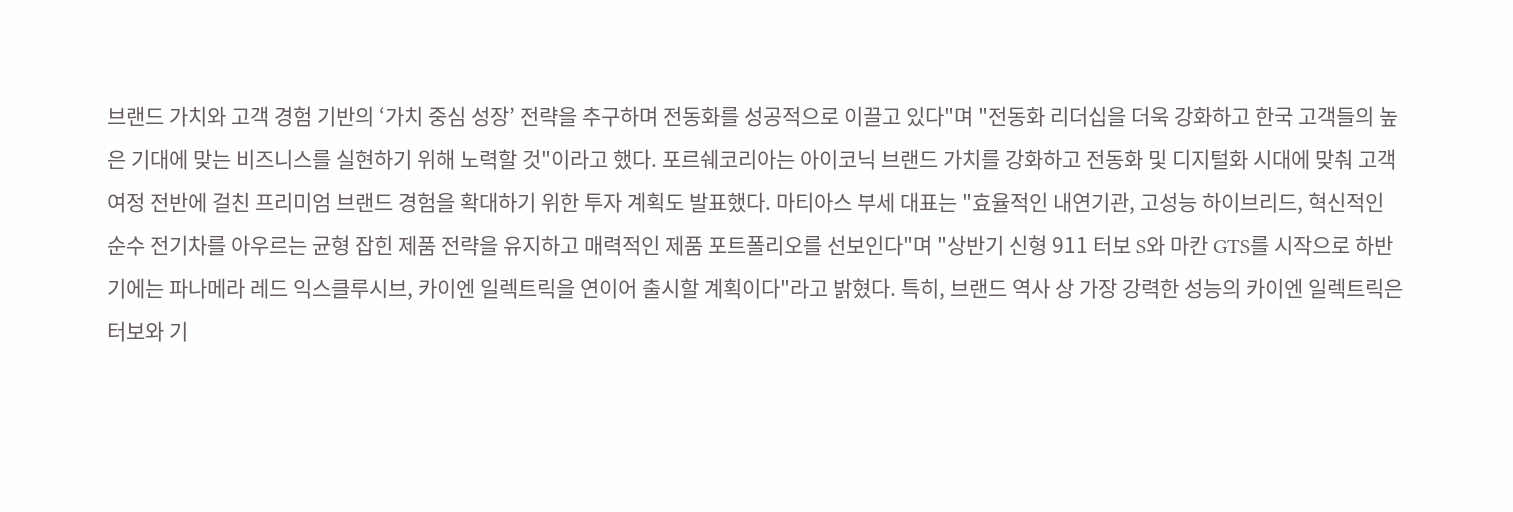브랜드 가치와 고객 경험 기반의 ‘가치 중심 성장’ 전략을 추구하며 전동화를 성공적으로 이끌고 있다"며 "전동화 리더십을 더욱 강화하고 한국 고객들의 높은 기대에 맞는 비즈니스를 실현하기 위해 노력할 것"이라고 했다. 포르쉐코리아는 아이코닉 브랜드 가치를 강화하고 전동화 및 디지털화 시대에 맞춰 고객 여정 전반에 걸친 프리미엄 브랜드 경험을 확대하기 위한 투자 계획도 발표했다. 마티아스 부세 대표는 "효율적인 내연기관, 고성능 하이브리드, 혁신적인 순수 전기차를 아우르는 균형 잡힌 제품 전략을 유지하고 매력적인 제품 포트폴리오를 선보인다"며 "상반기 신형 911 터보 S와 마칸 GTS를 시작으로 하반기에는 파나메라 레드 익스클루시브, 카이엔 일렉트릭을 연이어 출시할 계획이다"라고 밝혔다. 특히, 브랜드 역사 상 가장 강력한 성능의 카이엔 일렉트릭은 터보와 기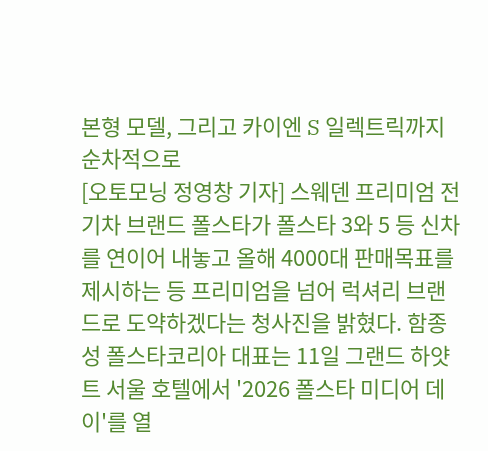본형 모델, 그리고 카이엔 S 일렉트릭까지 순차적으로
[오토모닝 정영창 기자] 스웨덴 프리미엄 전기차 브랜드 폴스타가 폴스타 3와 5 등 신차를 연이어 내놓고 올해 4000대 판매목표를 제시하는 등 프리미엄을 넘어 럭셔리 브랜드로 도약하겠다는 청사진을 밝혔다. 함종성 폴스타코리아 대표는 11일 그랜드 하얏트 서울 호텔에서 '2026 폴스타 미디어 데이'를 열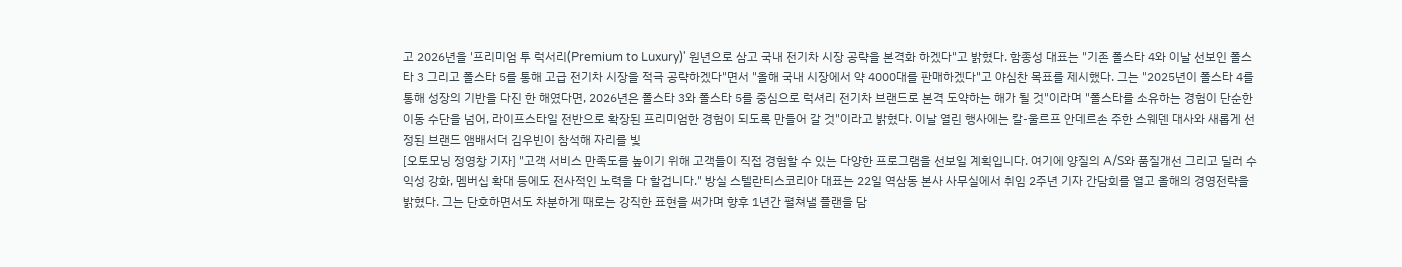고 2026년을 '프리미엄 투 럭서리(Premium to Luxury)' 원년으로 삼고 국내 전기차 시장 공략을 본격화 하겠다"고 밝혔다. 함종성 대표는 "기존 폴스타 4와 이날 선보인 폴스타 3 그리고 폴스타 5를 통해 고급 전기차 시장을 적극 공략하겠다"면서 "올해 국내 시장에서 약 4000대를 판매하겠다"고 야심찬 목표를 제시했다. 그는 "2025년이 폴스타 4를 통해 성장의 기반을 다진 한 해였다면, 2026년은 폴스타 3와 폴스타 5를 중심으로 럭셔리 전기차 브랜드로 본격 도약하는 해가 될 것"이라며 "폴스타를 소유하는 경험이 단순한 이동 수단을 넘어, 라이프스타일 전반으로 확장된 프리미엄한 경험이 되도록 만들어 갈 것"이라고 밝혔다. 이날 열린 행사에는 칼-울르프 안데르손 주한 스웨덴 대사와 새롭게 선정된 브랜드 앰배서더 김우빈이 참석해 자리를 빛
[오토모닝 정영창 기자] "고객 서비스 만족도를 높이기 위해 고객들이 직접 경험할 수 있는 다양한 프로그램을 선보일 계획입니다. 여기에 양질의 A/S와 품질개선 그리고 딜러 수익성 강화, 멤버십 확대 등에도 전사적인 노력을 다 할겁니다." 방실 스텔란티스코리아 대표는 22일 역삼동 본사 사무실에서 취임 2주년 기자 간담회를 열고 올해의 경영전략을 밝혔다. 그는 단호하면서도 차분하게 때로는 강직한 표현을 써가며 향후 1년간 펼쳐낼 플랜을 담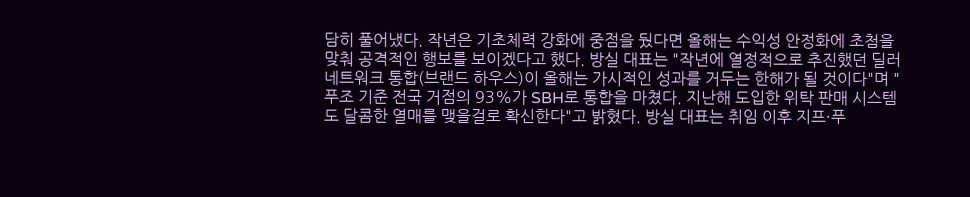담히 풀어냈다. 작년은 기초체력 강화에 중점을 뒀다면 올해는 수익성 안정화에 초첨을 맞춰 공격적인 행보를 보이겠다고 했다. 방실 대표는 "작년에 열정적으로 추진했던 딜러 네트워크 통합(브랜드 하우스)이 올해는 가시적인 성과를 거두는 한해가 될 것이다"며 "푸조 기준 전국 거점의 93%가 SBH로 통합을 마쳤다. 지난해 도입한 위탁 판매 시스템도 달콤한 열매를 맺을걸로 확신한다"고 밝혔다. 방실 대표는 취임 이후 지프·푸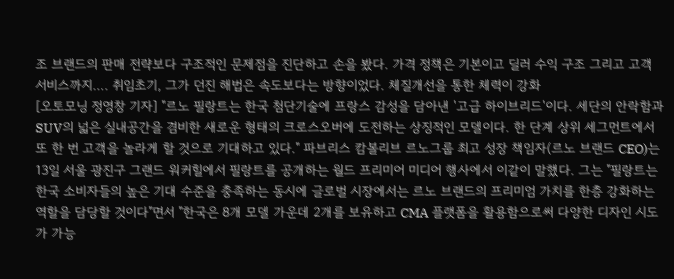조 브랜드의 판매 전략보다 구조적인 문제점을 진단하고 손을 봤다. 가격 정책은 기본이고 딜러 수익 구조 그리고 고객 서비스까지…. 취임초기, 그가 던진 해법은 속도보다는 방향이었다. 체질개선을 통한 체력이 강화
[오토모닝 정영창 기자] "르노 필랑트는 한국 첨단기술에 프랑스 감성을 담아낸 '고급 하이브리드'이다. 세단의 안락함과 SUV의 넓은 실내공간을 겸비한 새로운 형태의 크로스오버에 도전하는 상징적인 모델이다. 한 단계 상위 세그먼트에서 또 한 번 고객을 놀라게 할 것으로 기대하고 있다." 파브리스 캄볼리브 르노그룹 최고 성장 책임자(르노 브랜드 CEO)는 13일 서울 광진구 그랜드 워커힐에서 필랑트를 공개하는 월드 프리미어 미디어 행사에서 이같이 말했다. 그는 "필랑트는 한국 소비자들의 높은 기대 수준을 충족하는 동시에 글로벌 시장에서는 르노 브랜드의 프리미엄 가치를 한층 강화하는 역할을 담당할 것이다"면서 "한국은 8개 모델 가운데 2개를 보유하고 CMA 플랫폼을 활용함으로써 다양한 디자인 시도가 가능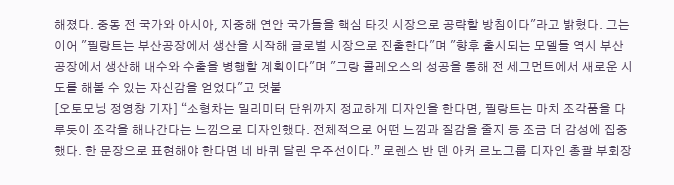해졌다. 중동 전 국가와 아시아, 지중해 연안 국가들을 핵심 타깃 시장으로 공략할 방침이다"라고 밝혔다. 그는 이어 "필랑트는 부산공장에서 생산을 시작해 글로벌 시장으로 진출한다"며 "향후 출시되는 모델들 역시 부산공장에서 생산해 내수와 수출을 병행할 계획이다"며 "그랑 콜레오스의 성공을 통해 전 세그먼트에서 새로운 시도를 해볼 수 있는 자신감을 얻었다"고 덧붙
[오토모닝 정영창 기자] “소형차는 밀리미터 단위까지 정교하게 디자인을 한다면, 필랑트는 마치 조각품을 다루듯이 조각을 해나간다는 느낌으로 디자인했다. 전체적으로 어떤 느낌과 질감을 줄지 등 조금 더 감성에 집중했다. 한 문장으로 표현해야 한다면 네 바퀴 달린 우주선이다.” 로렌스 반 덴 아커 르노그룹 디자인 총괄 부회장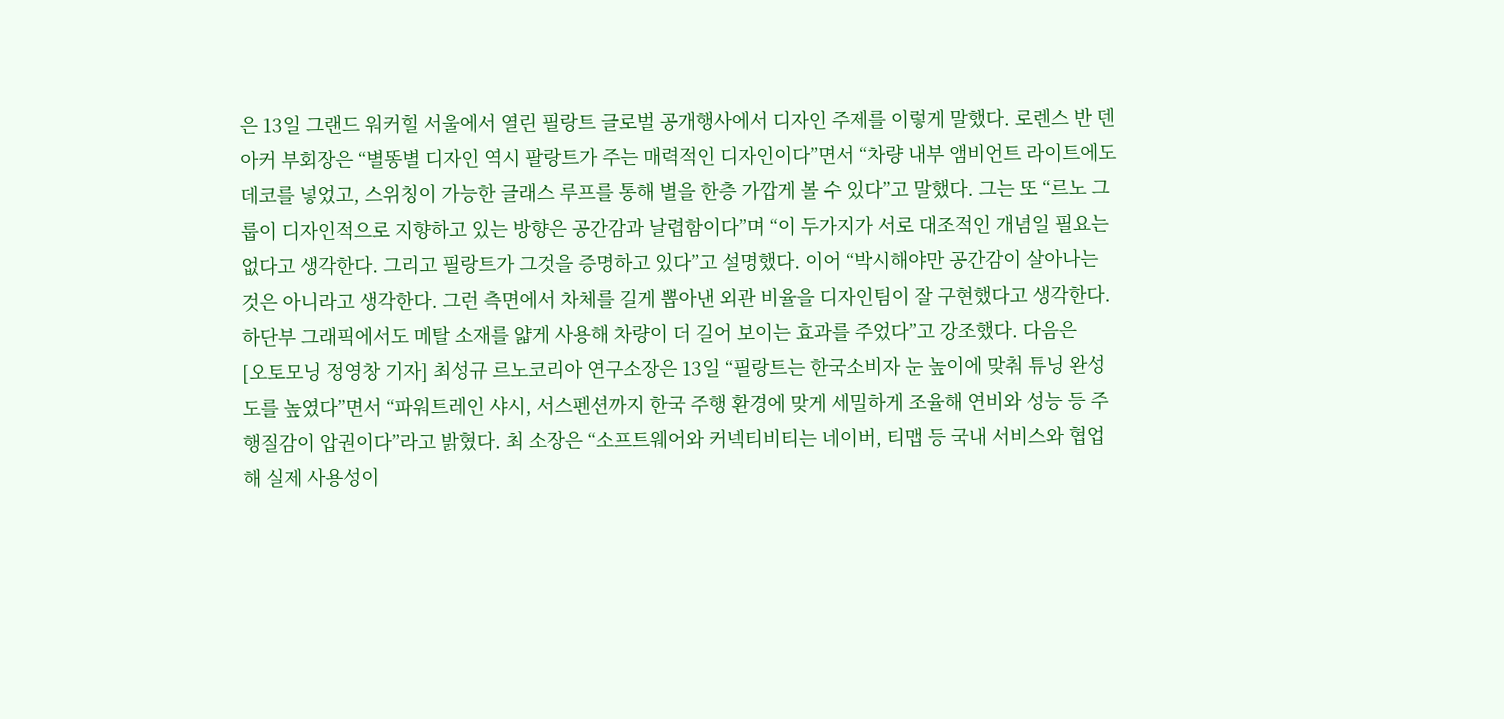은 13일 그랜드 워커힐 서울에서 열린 필랑트 글로벌 공개행사에서 디자인 주제를 이렇게 말했다. 로렌스 반 덴 아커 부회장은 “별똥별 디자인 역시 팔랑트가 주는 매력적인 디자인이다”면서 “차량 내부 앰비언트 라이트에도 데코를 넣었고, 스위칭이 가능한 글래스 루프를 통해 별을 한층 가깝게 볼 수 있다”고 말했다. 그는 또 “르노 그룹이 디자인적으로 지향하고 있는 방향은 공간감과 날렵함이다”며 “이 두가지가 서로 대조적인 개념일 필요는 없다고 생각한다. 그리고 필랑트가 그것을 증명하고 있다”고 설명했다. 이어 “박시해야만 공간감이 살아나는 것은 아니라고 생각한다. 그런 측면에서 차체를 길게 뽑아낸 외관 비율을 디자인팀이 잘 구현했다고 생각한다. 하단부 그래픽에서도 메탈 소재를 얇게 사용해 차량이 더 길어 보이는 효과를 주었다”고 강조했다. 다음은
[오토모닝 정영창 기자] 최성규 르노코리아 연구소장은 13일 “필랑트는 한국소비자 눈 높이에 맞춰 튜닝 완성도를 높였다”면서 “파워트레인 샤시, 서스펜션까지 한국 주행 환경에 맞게 세밀하게 조율해 연비와 성능 등 주행질감이 압권이다”라고 밝혔다. 최 소장은 “소프트웨어와 커넥티비티는 네이버, 티맵 등 국내 서비스와 협업해 실제 사용성이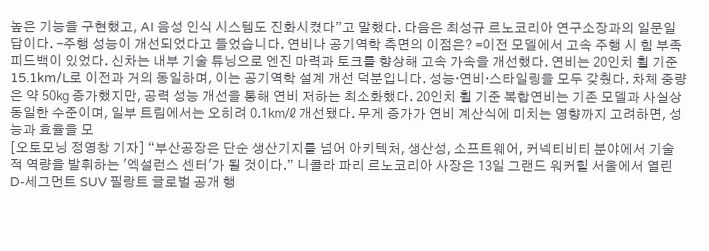높은 기능을 구현했고, AI 음성 인식 시스템도 진화시켰다”고 말했다. 다음은 최성규 르노코리아 연구소장과의 일문일답이다. -주행 성능이 개선되었다고 들었습니다. 연비나 공기역학 측면의 이점은? =이전 모델에서 고속 주행 시 힘 부족 피드백이 있었다. 신차는 내부 기술 튜닝으로 엔진 마력과 토크를 향상해 고속 가속을 개선했다. 연비는 20인치 휠 기준 15.1km/L로 이전과 거의 동일하며, 이는 공기역학 설계 개선 덕분입니다. 성능·연비·스타일링을 모두 갖췄다. 차체 중량은 약 50㎏ 증가했지만, 공력 성능 개선을 통해 연비 저하는 최소화했다. 20인치 휠 기준 복합연비는 기존 모델과 사실상 동일한 수준이며, 일부 트림에서는 오히려 0.1㎞/ℓ 개선됐다. 무게 증가가 연비 계산식에 미치는 영향까지 고려하면, 성능과 효율을 모
[오토모닝 정영창 기자] “부산공장은 단순 생산기지를 넘어 아키텍처, 생산성, 소프트웨어, 커넥티비티 분야에서 기술적 역량을 발휘하는 '엑설런스 센터'가 될 것이다.” 니콜라 파리 르노코리아 사장은 13일 그랜드 워커힐 서울에서 열린 D-세그먼트 SUV 필랑트 글로벌 공개 행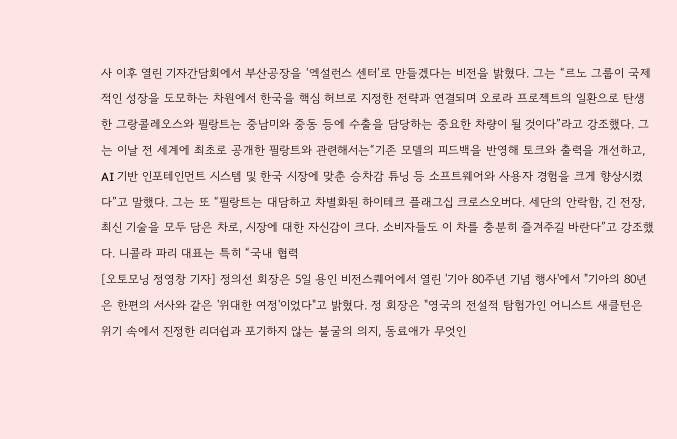사 이후 열린 기자간담회에서 부산공장을 ‘엑설런스 센터’로 만들겠다는 비전을 밝혔다. 그는 “르노 그룹이 국제적인 성장을 도모하는 차원에서 한국을 핵심 허브로 지정한 전략과 연결되며 오로라 프로젝트의 일환으로 탄생한 그랑콜레오스와 필랑트는 중남미와 중동 등에 수출을 담당하는 중요한 차량이 될 것이다”라고 강조했다. 그는 이날 전 세계에 최초로 공개한 필랑트와 관련해서는“기존 모델의 피드백을 반영해 토크와 출력을 개선하고, AI 기반 인포테인먼트 시스템 및 한국 시장에 맞춘 승차감 튜닝 등 소프트웨어와 사용자 경험을 크게 향상시켰다”고 말했다. 그는 또 “필랑트는 대담하고 차별화된 하이테크 플래그십 크로스오버다. 세단의 안락함, 긴 전장, 최신 기술을 모두 담은 차로, 시장에 대한 자신감이 크다. 소비자들도 이 차를 충분히 즐겨주길 바란다”고 강조했다. 니콜라 파리 대표는 특히 “국내 협력
[오토모닝 정영창 기자] 정의선 회장은 5일 용인 비전스퀘어에서 열린 '기아 80주년 기념 행사'에서 "기아의 80년은 한편의 서사와 같은 '위대한 여정'이었다"고 밝혔다. 정 회장은 "영국의 전설적 탐험가인 어니스트 새클턴은 위기 속에서 진정한 리더쉽과 포기하지 않는 불굴의 의지, 동료애가 무엇인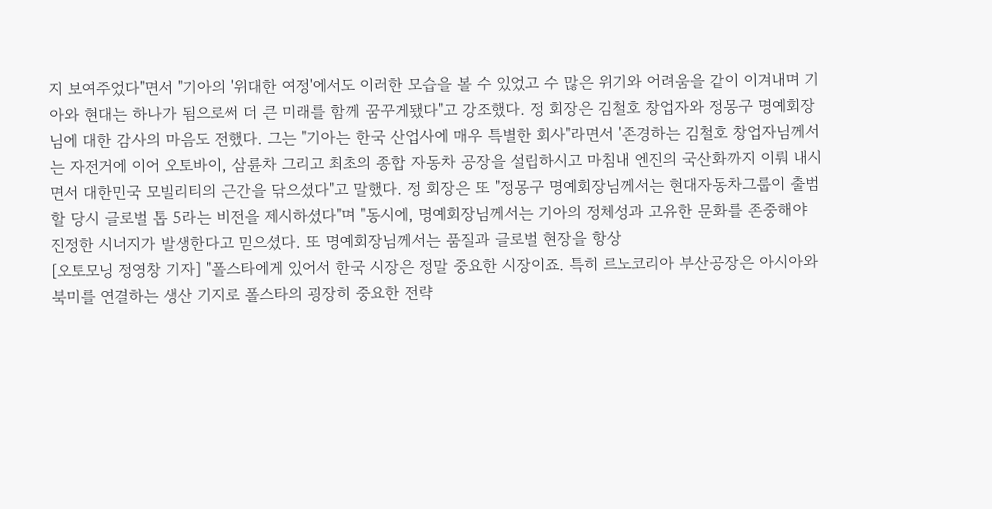지 보여주었다"면서 "기아의 '위대한 여정'에서도 이러한 모습을 볼 수 있었고 수 많은 위기와 어려움을 같이 이겨내며 기아와 현대는 하나가 됨으로써 더 큰 미래를 함께 꿈꾸게됐다"고 강조했다. 정 회장은 김철호 창업자와 정몽구 명예회장님에 대한 감사의 마음도 전했다. 그는 "기아는 한국 산업사에 매우 특별한 회사"라면서 '존경하는 김철호 창업자님께서는 자전거에 이어 오토바이, 삼륜차 그리고 최초의 종합 자동차 공장을 설립하시고 마침내 엔진의 국산화까지 이뤄 내시면서 대한민국 모빌리티의 근간을 닦으셨다"고 말했다. 정 회장은 또 "정몽구 명예회장님께서는 현대자동차그룹이 출범할 당시 글로벌 톱 5라는 비전을 제시하셨다"며 "동시에, 명예회장님께서는 기아의 정체성과 고유한 문화를 존중해야 진정한 시너지가 발생한다고 믿으셨다. 또 명예회장님께서는 품질과 글로벌 현장을 항상
[오토모닝 정영창 기자] "폴스타에게 있어서 한국 시장은 정말 중요한 시장이죠. 특히 르노코리아 부산공장은 아시아와 북미를 연결하는 생산 기지로 폴스타의 굉장히 중요한 전략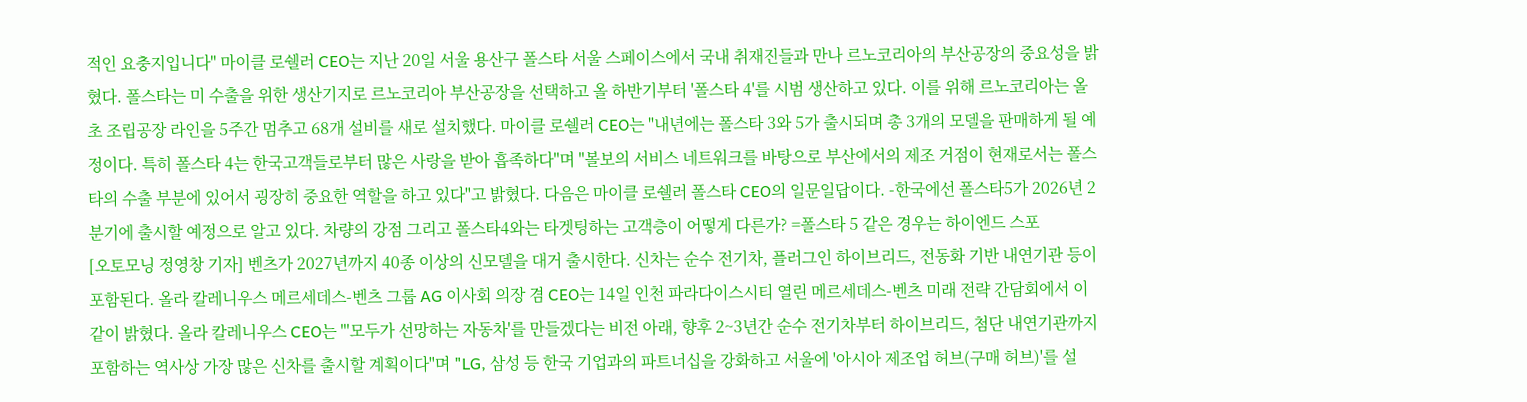적인 요충지입니다" 마이클 로쉘러 CEO는 지난 20일 서울 용산구 폴스타 서울 스페이스에서 국내 취재진들과 만나 르노코리아의 부산공장의 중요성을 밝혔다. 폴스타는 미 수출을 위한 생산기지로 르노코리아 부산공장을 선택하고 올 하반기부터 '폴스타 4'를 시범 생산하고 있다. 이를 위해 르노코리아는 올 초 조립공장 라인을 5주간 멈추고 68개 설비를 새로 설치했다. 마이클 로쉘러 CEO는 "내년에는 폴스타 3와 5가 출시되며 총 3개의 모델을 판매하게 될 예정이다. 특히 폴스타 4는 한국고객들로부터 많은 사랑을 받아 흡족하다"며 "볼보의 서비스 네트워크를 바탕으로 부산에서의 제조 거점이 현재로서는 폴스타의 수출 부분에 있어서 굉장히 중요한 역할을 하고 있다"고 밝혔다. 다음은 마이클 로쉘러 폴스타 CEO의 일문일답이다. -한국에선 폴스타5가 2026년 2분기에 출시할 예정으로 알고 있다. 차량의 강점 그리고 폴스타4와는 타겟팅하는 고객층이 어떻게 다른가? =폴스타 5 같은 경우는 하이엔드 스포
[오토모닝 정영창 기자] 벤츠가 2027년까지 40종 이상의 신모델을 대거 출시한다. 신차는 순수 전기차, 플러그인 하이브리드, 전동화 기반 내연기관 등이 포함된다. 올라 칼레니우스 메르세데스-벤츠 그룹 AG 이사회 의장 겸 CEO는 14일 인천 파라다이스시티 열린 메르세데스-벤츠 미래 전략 간담회에서 이같이 밝혔다. 올라 칼레니우스 CEO는 "'모두가 선망하는 자동차'를 만들겠다는 비전 아래, 향후 2~3년간 순수 전기차부터 하이브리드, 첨단 내연기관까지 포함하는 역사상 가장 많은 신차를 출시할 계획이다"며 "LG, 삼성 등 한국 기업과의 파트너십을 강화하고 서울에 '아시아 제조업 허브(구매 허브)'를 설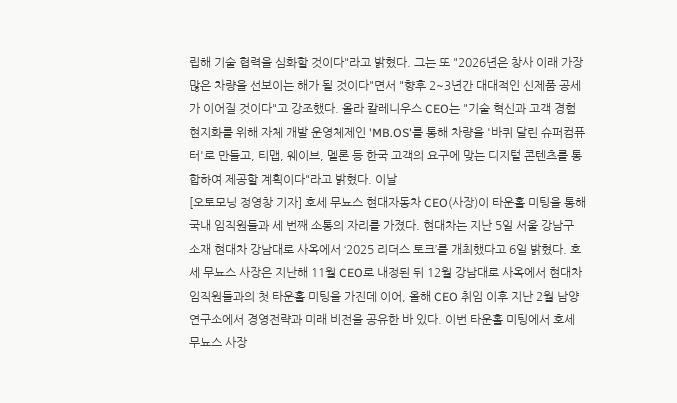립해 기술 협력을 심화할 것이다"라고 밝혔다. 그는 또 "2026년은 창사 이래 가장 많은 차량을 선보이는 해가 될 것이다"면서 "향후 2~3년간 대대적인 신제품 공세가 이어질 것이다"고 강조했다. 올라 칼레니우스 CEO는 "기술 혁신과 고객 경험 현지화를 위해 자체 개발 운영체제인 'MB.OS'를 통해 차량을 '바퀴 달린 슈퍼컴퓨터'로 만들고, 티맵, 웨이브, 멜론 등 한국 고객의 요구에 맞는 디지털 콘텐츠를 통합하여 제공할 계획이다"라고 밝혔다. 이날
[오토모닝 정영창 기자] 호세 무뇨스 현대자동차 CEO(사장)이 타운홀 미팅을 통해 국내 임직원들과 세 번째 소통의 자리를 가졌다. 현대차는 지난 5일 서울 강남구 소재 현대차 강남대로 사옥에서 ‘2025 리더스 토크’를 개최했다고 6일 밝혔다. 호세 무뇨스 사장은 지난해 11월 CEO로 내정된 뒤 12월 강남대로 사옥에서 현대차 임직원들과의 첫 타운홀 미팅을 가진데 이어, 올해 CEO 취임 이후 지난 2월 남양연구소에서 경영전략과 미래 비전을 공유한 바 있다. 이번 타운홀 미팅에서 호세 무뇨스 사장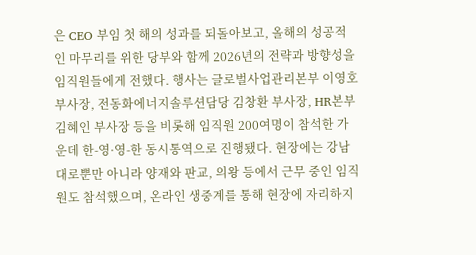은 CEO 부임 첫 해의 성과를 되돌아보고, 올해의 성공적인 마무리를 위한 당부와 함께 2026년의 전략과 방향성을 임직원들에게 전했다. 행사는 글로벌사업관리본부 이영호 부사장, 전동화에너지솔루션담당 김창환 부사장, HR본부 김혜인 부사장 등을 비롯해 임직원 200여명이 참석한 가운데 한-영·영-한 동시통역으로 진행됐다. 현장에는 강남대로뿐만 아니라 양재와 판교, 의왕 등에서 근무 중인 임직원도 참석했으며, 온라인 생중계를 통해 현장에 자리하지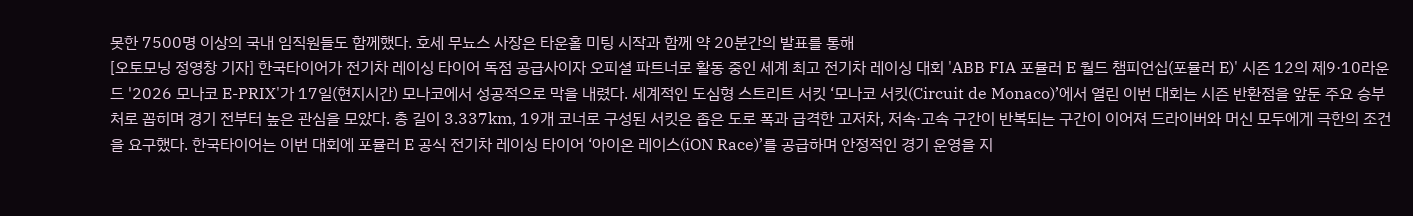못한 7500명 이상의 국내 임직원들도 함께했다. 호세 무뇨스 사장은 타운홀 미팅 시작과 함께 약 20분간의 발표를 통해
[오토모닝 정영창 기자] 한국타이어가 전기차 레이싱 타이어 독점 공급사이자 오피셜 파트너로 활동 중인 세계 최고 전기차 레이싱 대회 'ABB FIA 포뮬러 E 월드 챔피언십(포뮬러 E)' 시즌 12의 제9·10라운드 '2026 모나코 E-PRIX'가 17일(현지시간) 모나코에서 성공적으로 막을 내렸다. 세계적인 도심형 스트리트 서킷 ‘모나코 서킷(Circuit de Monaco)’에서 열린 이번 대회는 시즌 반환점을 앞둔 주요 승부처로 꼽히며 경기 전부터 높은 관심을 모았다. 총 길이 3.337km, 19개 코너로 구성된 서킷은 좁은 도로 폭과 급격한 고저차, 저속·고속 구간이 반복되는 구간이 이어져 드라이버와 머신 모두에게 극한의 조건을 요구했다. 한국타이어는 이번 대회에 포뮬러 E 공식 전기차 레이싱 타이어 ‘아이온 레이스(iON Race)’를 공급하며 안정적인 경기 운영을 지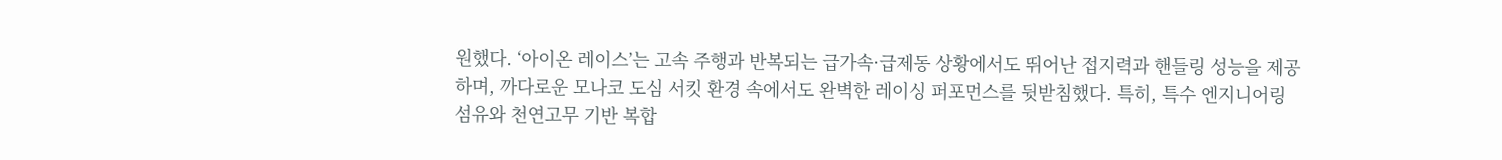원했다. ‘아이온 레이스’는 고속 주행과 반복되는 급가속·급제동 상황에서도 뛰어난 접지력과 핸들링 성능을 제공하며, 까다로운 모나코 도심 서킷 환경 속에서도 완벽한 레이싱 퍼포먼스를 뒷받침했다. 특히, 특수 엔지니어링 섬유와 천연고무 기반 복합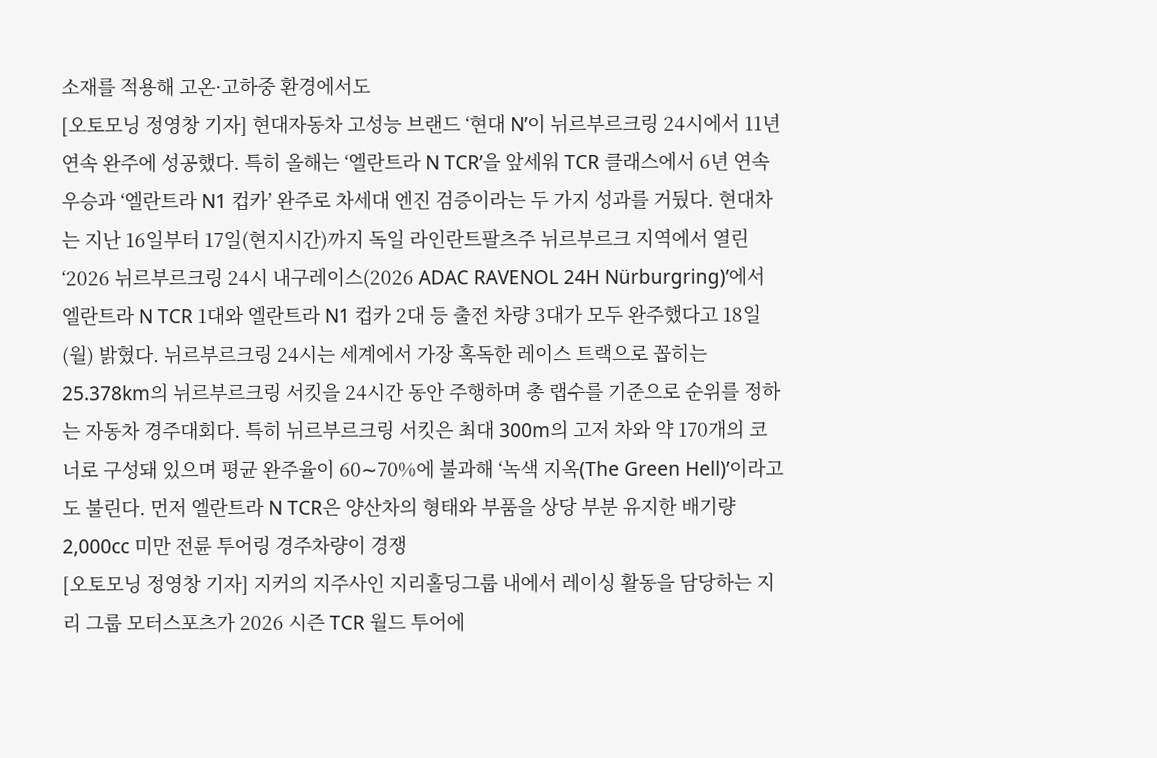소재를 적용해 고온·고하중 환경에서도
[오토모닝 정영창 기자] 현대자동차 고성능 브랜드 ‘현대 N’이 뉘르부르크링 24시에서 11년 연속 완주에 성공했다. 특히 올해는 ‘엘란트라 N TCR’을 앞세워 TCR 클래스에서 6년 연속 우승과 ‘엘란트라 N1 컵카’ 완주로 차세대 엔진 검증이라는 두 가지 성과를 거뒀다. 현대차는 지난 16일부터 17일(현지시간)까지 독일 라인란트팔츠주 뉘르부르크 지역에서 열린 ‘2026 뉘르부르크링 24시 내구레이스(2026 ADAC RAVENOL 24H Nürburgring)’에서 엘란트라 N TCR 1대와 엘란트라 N1 컵카 2대 등 출전 차량 3대가 모두 완주했다고 18일(월) 밝혔다. 뉘르부르크링 24시는 세계에서 가장 혹독한 레이스 트랙으로 꼽히는 25.378km의 뉘르부르크링 서킷을 24시간 동안 주행하며 총 랩수를 기준으로 순위를 정하는 자동차 경주대회다. 특히 뉘르부르크링 서킷은 최대 300m의 고저 차와 약 170개의 코너로 구성돼 있으며 평균 완주율이 60∼70%에 불과해 ‘녹색 지옥(The Green Hell)’이라고도 불린다. 먼저 엘란트라 N TCR은 양산차의 형태와 부품을 상당 부분 유지한 배기량 2,000cc 미만 전륜 투어링 경주차량이 경쟁
[오토모닝 정영창 기자] 지커의 지주사인 지리홀딩그룹 내에서 레이싱 활동을 담당하는 지리 그룹 모터스포츠가 2026 시즌 TCR 월드 투어에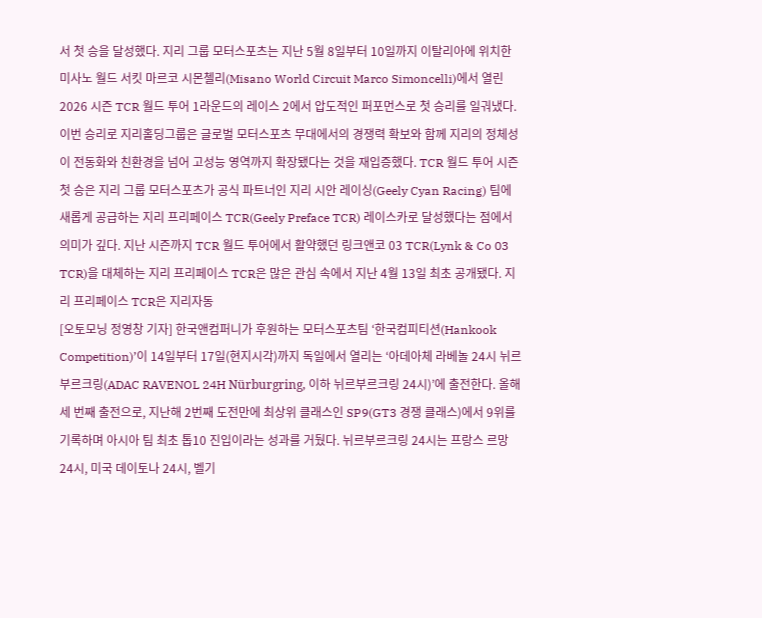서 첫 승을 달성했다. 지리 그룹 모터스포츠는 지난 5월 8일부터 10일까지 이탈리아에 위치한 미사노 월드 서킷 마르코 시몬첼리(Misano World Circuit Marco Simoncelli)에서 열린 2026 시즌 TCR 월드 투어 1라운드의 레이스 2에서 압도적인 퍼포먼스로 첫 승리를 일궈냈다. 이번 승리로 지리홀딩그룹은 글로벌 모터스포츠 무대에서의 경쟁력 확보와 함께 지리의 정체성이 전동화와 친환경을 넘어 고성능 영역까지 확장됐다는 것을 재입증했다. TCR 월드 투어 시즌 첫 승은 지리 그룹 모터스포츠가 공식 파트너인 지리 시안 레이싱(Geely Cyan Racing) 팀에 새롭게 공급하는 지리 프리페이스 TCR(Geely Preface TCR) 레이스카로 달성했다는 점에서 의미가 깊다. 지난 시즌까지 TCR 월드 투어에서 활약했던 링크앤코 03 TCR(Lynk & Co 03 TCR)을 대체하는 지리 프리페이스 TCR은 많은 관심 속에서 지난 4월 13일 최초 공개됐다. 지리 프리페이스 TCR은 지리자동
[오토모닝 정영창 기자] 한국앤컴퍼니가 후원하는 모터스포츠팀 ‘한국컴피티션(Hankook Competition)’이 14일부터 17일(현지시각)까지 독일에서 열리는 ‘아데아체 라베놀 24시 뉘르부르크링(ADAC RAVENOL 24H Nürburgring, 이하 뉘르부르크링 24시)’에 출전한다. 올해 세 번째 출전으로, 지난해 2번째 도전만에 최상위 클래스인 SP9(GT3 경쟁 클래스)에서 9위를 기록하며 아시아 팀 최초 톱10 진입이라는 성과를 거뒀다. 뉘르부르크링 24시는 프랑스 르망 24시, 미국 데이토나 24시, 벨기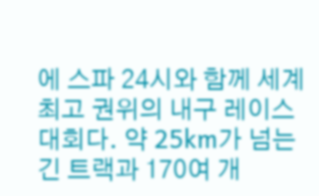에 스파 24시와 함께 세계 최고 권위의 내구 레이스 대회다. 약 25km가 넘는 긴 트랙과 170여 개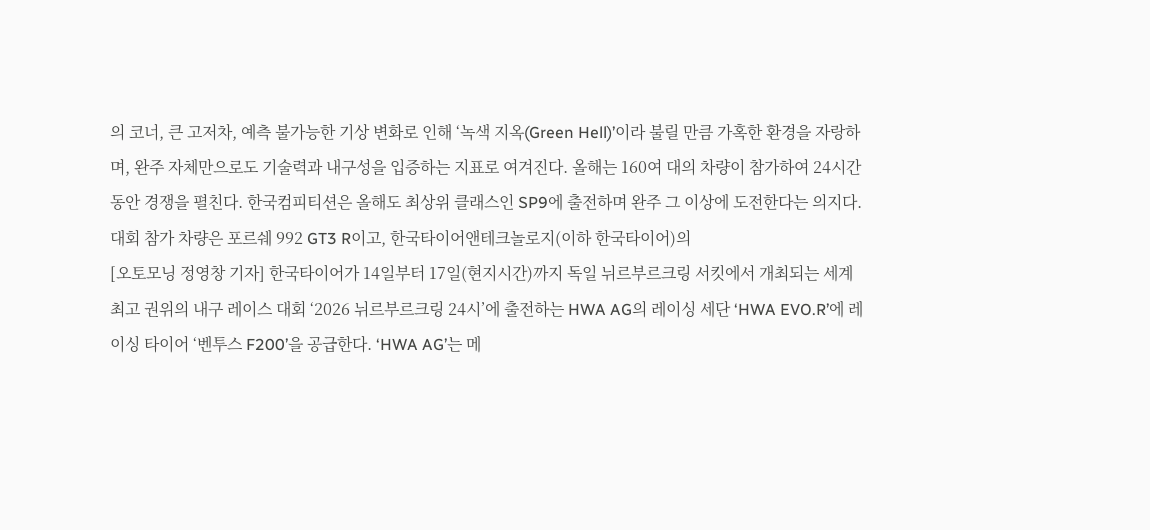의 코너, 큰 고저차, 예측 불가능한 기상 변화로 인해 ‘녹색 지옥(Green Hell)’이라 불릴 만큼 가혹한 환경을 자랑하며, 완주 자체만으로도 기술력과 내구성을 입증하는 지표로 여겨진다. 올해는 160여 대의 차량이 참가하여 24시간 동안 경쟁을 펼친다. 한국컴피티션은 올해도 최상위 클래스인 SP9에 출전하며 완주 그 이상에 도전한다는 의지다. 대회 참가 차량은 포르쉐 992 GT3 R이고, 한국타이어앤테크놀로지(이하 한국타이어)의
[오토모닝 정영창 기자] 한국타이어가 14일부터 17일(현지시간)까지 독일 뉘르부르크링 서킷에서 개최되는 세계 최고 권위의 내구 레이스 대회 ‘2026 뉘르부르크링 24시’에 출전하는 HWA AG의 레이싱 세단 ‘HWA EVO.R’에 레이싱 타이어 ‘벤투스 F200’을 공급한다. ‘HWA AG’는 메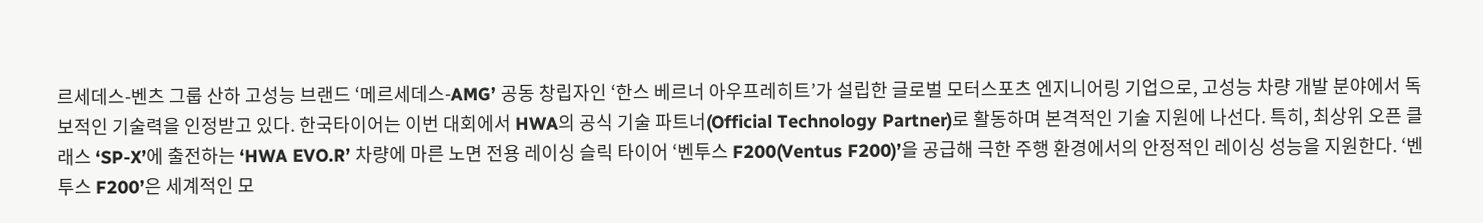르세데스-벤츠 그룹 산하 고성능 브랜드 ‘메르세데스-AMG’ 공동 창립자인 ‘한스 베르너 아우프레히트’가 설립한 글로벌 모터스포츠 엔지니어링 기업으로, 고성능 차량 개발 분야에서 독보적인 기술력을 인정받고 있다. 한국타이어는 이번 대회에서 HWA의 공식 기술 파트너(Official Technology Partner)로 활동하며 본격적인 기술 지원에 나선다. 특히, 최상위 오픈 클래스 ‘SP-X’에 출전하는 ‘HWA EVO.R’ 차량에 마른 노면 전용 레이싱 슬릭 타이어 ‘벤투스 F200(Ventus F200)’을 공급해 극한 주행 환경에서의 안정적인 레이싱 성능을 지원한다. ‘벤투스 F200’은 세계적인 모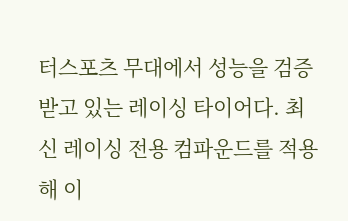터스포츠 무대에서 성능을 검증 받고 있는 레이싱 타이어다. 최신 레이싱 전용 컴파운드를 적용해 이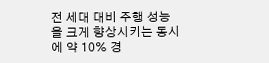전 세대 대비 주행 성능을 크게 향상시키는 동시에 약 10% 경